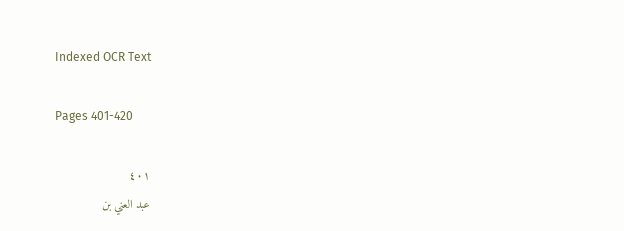Indexed OCR Text

Pages 401-420

٤٠١
عبد العني بن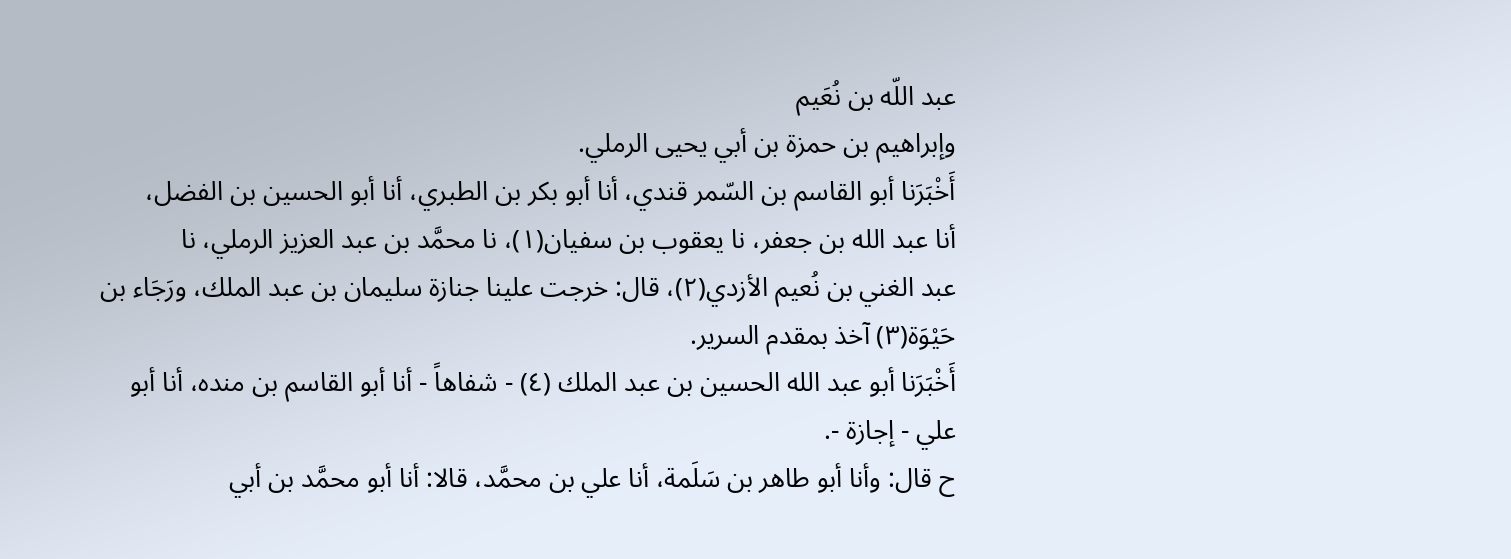عبد اللّه بن نُعَيم
وإبراهيم بن حمزة بن أبي يحيى الرملي.
أَخْبَرَنا أبو القاسم بن السّمر قندي، أنا أبو بكر بن الطبري، أنا أبو الحسين بن الفضل،
أنا عبد الله بن جعفر، نا يعقوب بن سفيان(١)، نا محمَّد بن عبد العزيز الرملي، نا
عبد الغني بن نُعيم الأزدي(٢)، قال: خرجت علينا جنازة سليمان بن عبد الملك، ورَجَاء بن
حَيْوَة(٣) آخذ بمقدم السرير.
أَخْبَرَنا أبو عبد الله الحسين بن عبد الملك (٤) - شفاهاً - أنا أبو القاسم بن منده، أنا أبو
علي - إجازة -.
ح قال: وأنا أبو طاهر بن سَلَمة، أنا علي بن محمَّد، قالا: أنا أبو محمَّد بن أبي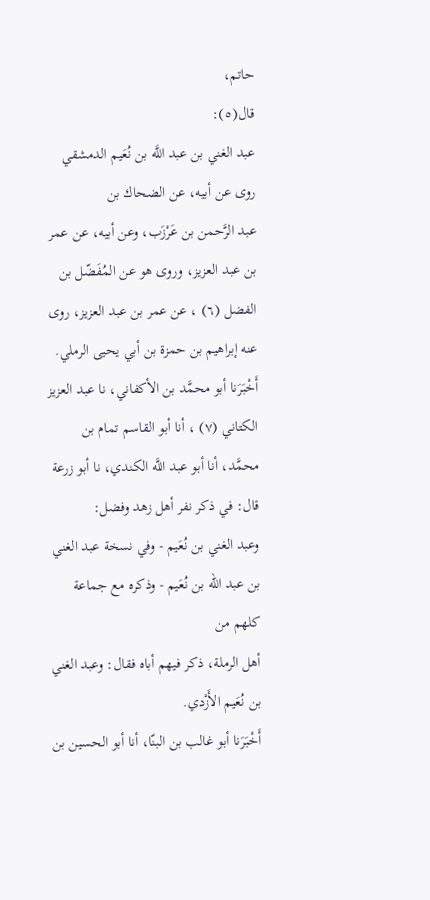حاتم،
قال(٥):
عبد الغني بن عبد اللَّه بن نُعَيم الدمشقي روى عن أبيه، عن الضحاك بن
عبد الرَّحمن بن عَرْزَب، وعن أبيه، عن عمر بن عبد العزيز، وروى هو عن المُفَضّل بن
الفضل (٦) ، عن عمر بن عبد العزيز، روى عنه إبراهيم بن حمزة بن أبي يحيى الرملي.
أَخْبَرَنا أبو محمَّد بن الأكفاني، نا عبد العزيز الكتاني (٧) ، أنا أبو القاسم تمام بن
محمَّد، أنا أبو عبد اللَّه الكندي، نا أبو زرعة قال: في ذكر نفر أهل زهد وفضل:
وعبد الغني بن نُعَيم - وفي نسخة عبد الغني بن عبد الله بن نُعَيم - وذكره مع جماعة كلهم من
أهل الرملة، ذكر فيهم أباه فقال: وعبد الغني بن نُعَيم الأَزْدي.
أَخْبَرَنا أبو غالب بن البنّا، أنا أبو الحسين بن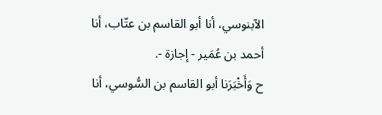الآبنوسي، أنا أبو القاسم بن عتّاب، أنا
أحمد بن عُمَير - إجازة -.
ح وَأَخْبَرَنا أبو القاسم بن السُّوسي، أنا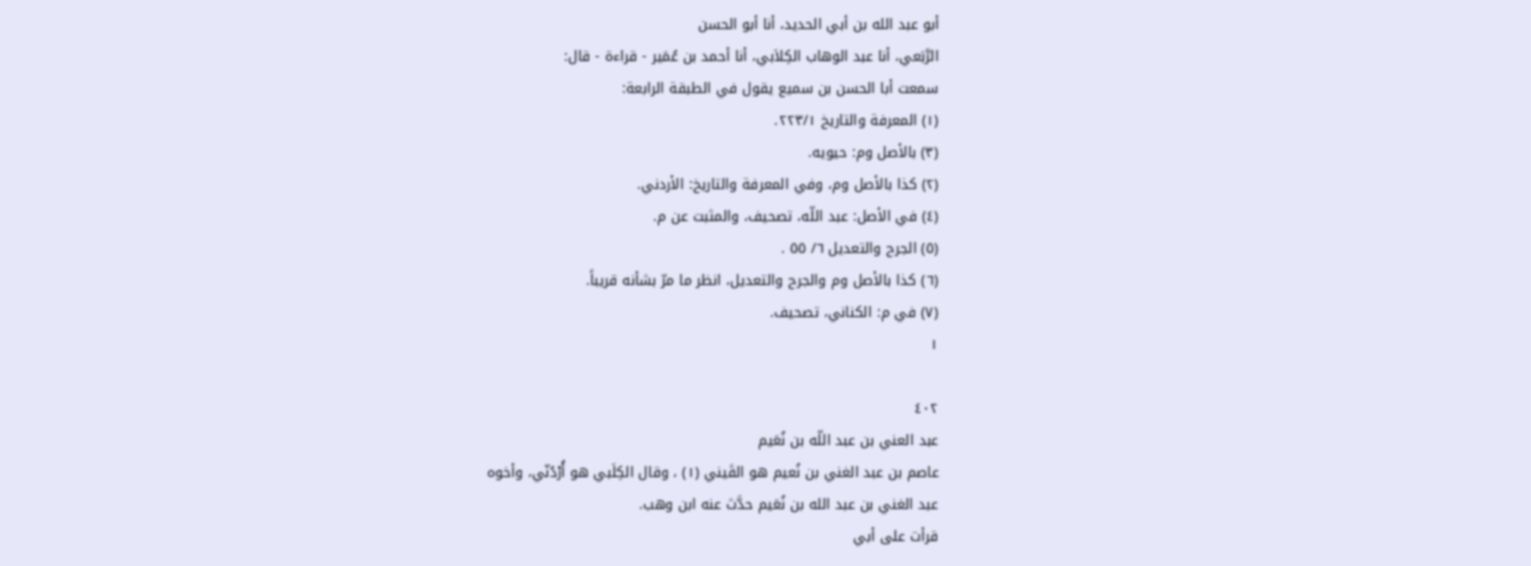أبو عبد الله بن أبي الحديد، أنا أبو الحسن
الرَّبَعي، أنا عبد الوهاب الكِلاَبي، أنا أحمد بن عُمَير - قراءة - قال:
سمعت أبا الحسن بن سميع يقول في الطبقة الرابعة:
(١) المعرفة والتاريخ ٢٢٣/١.
(٣) بالأصل وم: حیویه.
(٢) كذا بالأصل وم، وفي المعرفة والتاريخ: الأردني.
(٤) في الأصل: عبد اللّه، تصحيف، والمثبت عن م.
(٥) الجرح والتعديل ٦/ ٥٥ .
(٦) كذا بالأصل وم والجرح والتعديل، انظر ما مرّ بشأنه قريباً.
(٧) في م: الكناني، تصحيف.
١

٤٠٢
عبد العني بن عبد اللّه بن نُعَيم
عاصم بن عبد الغني بن نُعيم هو القَيني (١) ، وقال الكِلَبي هو أُرْدُنّي، وأخوه
عبد الغني بن عبد الله بن نُعَيم حدَّث عنه ابن وهب.
قرأت على أبي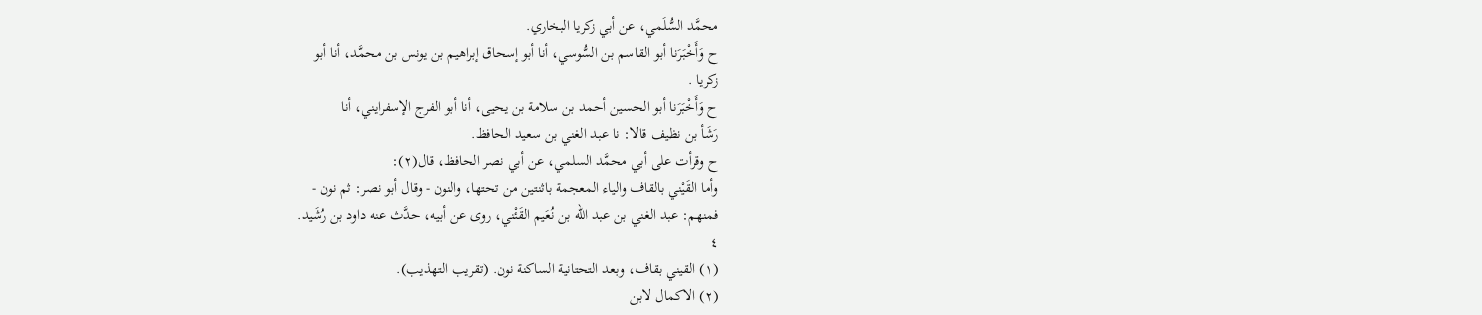محمَّد السُّلَمي، عن أبي زكريا البخاري.
ح وَأَخْبَرَنا أبو القاسم بن السُّوسي، أنا أبو إسحاق إبراهيم بن يونس بن محمَّد، أنا أبو
زکریا .
ح وَأَخْبَرَنا أبو الحسين أحمد بن سلامة بن يحيى، أنا أبو الفرج الإسفرايني، أنا
رَشَأ بن نظيف قالا: نا عبد الغني بن سعيد الحافظ.
ح وقرأت على أبي محمَّد السلمي، عن أبي نصر الحافظ، قال(٢):
وأما القَيْني بالقاف والياء المعجمة باثنتين من تحتها، والنون - وقال أبو نصر: ثم نون -
فمنهم: عبد الغني بن عبد الله بن نُعَيم القَئْني، روی عن أبيه، حدَّث عنه داود بن رُشَید.
٤
(١) القيني بقاف، وبعد التحتانية الساكنة نون. (تقريب التهذيب).
(٢) الاكمال لابن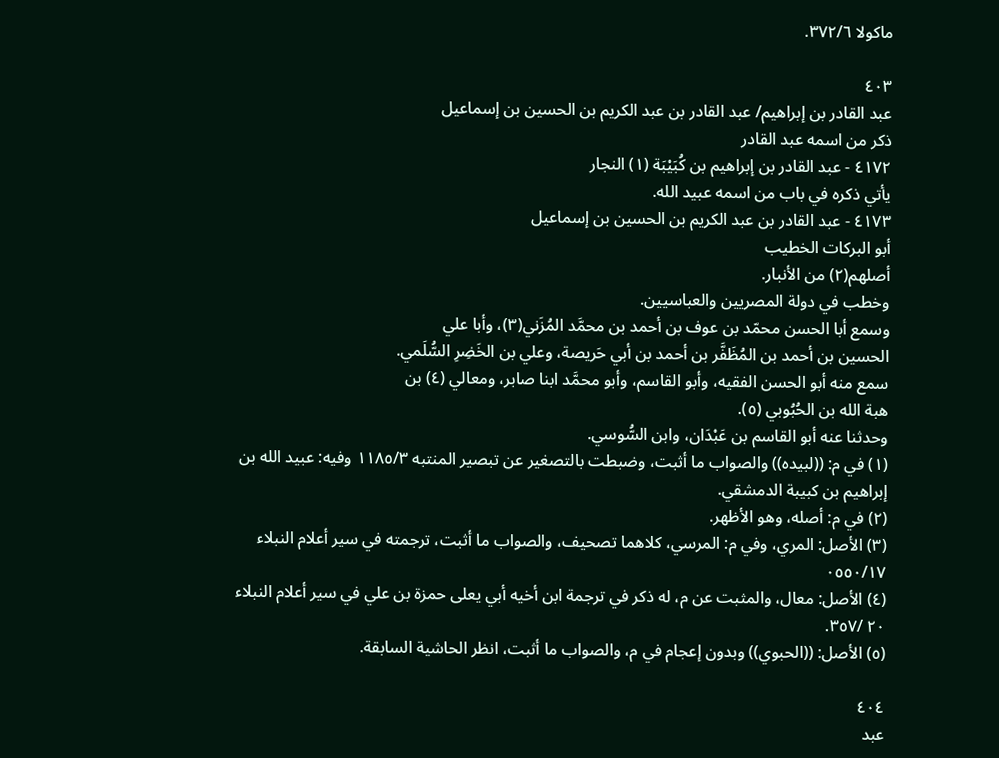ماكولا ٣٧٢/٦.

٤٠٣
عبد القادر بن إبراهيم/ عبد القادر بن عبد الكريم بن الحسين بن إسماعيل
ذکر من اسمه عبد القادر
٤١٧٢ - عبد القادر بن إبراهيم بن كُبَيْبَة (١) النجار
یأتي ذكره في باب من اسمه عبيد الله.
٤١٧٣ - عبد القادر بن عبد الكريم بن الحسين بن إسماعيل
أبو البركات الخطیب
أصلهم(٢) من الأنبار.
وخطب في دولة المصريين والعباسيين.
وسمع أبا الحسن محمّد بن عوف بن أحمد بن محمَّد المُزَني(٣)، وأبا علي
الحسين بن أحمد بن المُظَفَّر بن أحمد بن أبي حَريصة، وعلي بن الخَضِرِ السُّلَمي.
سمع منه أبو الحسن الفقيه، وأبو القاسم، وأبو محمَّد ابنا صابر، ومعالي (٤) بن
هبة الله بن الحُبُوبي (٥).
وحدثنا عنه أبو القاسم بن عَبْدَان، وابن السُّوسي.
(١) في م: ((لبيده)) والصواب ما أثبت، وضبطت بالتصغير عن تبصير المنتبه ١١٨٥/٣ وفيه: عبيد الله بن
إبراهيم بن كبيبة الدمشقي.
(٢) في م: أصله، وهو الأظهر.
(٣) الأصل: المري، وفي م: المرسي، كلاهما تصحيف، والصواب ما أثبت، ترجمته في سير أعلام النبلاء
٠٥٥٠/١٧
(٤) الأصل: معال، والمثبت عن م، له ذكر في ترجمة ابن أخيه أبي يعلى حمزة بن علي في سير أعلام النبلاء
٢٠ /٣٥٧.
(٥) الأصل: ((الحبوي)) وبدون إعجام في م، والصواب ما أثبت، انظر الحاشية السابقة.

٤٠٤
عبد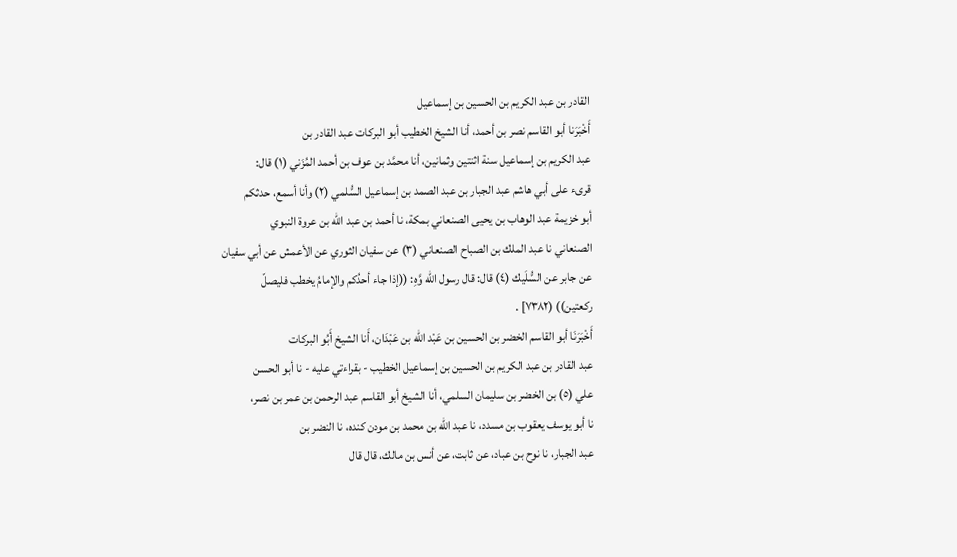القادر بن عبد الکریم بن الحسين بن إسماعيل
أَخْبَرَنا أبو القاسم نصر بن أحمد، أنا الشيخ الخطيب أبو البركات عبد القادر بن
عبد الكريم بن إسماعيل سنة اثنتين وثمانين، أنا محمَّد بن عوف بن أحمد المُزَني (١) قال:
قرىء على أبي هاشم عبد الجبار بن عبد الصمد بن إسماعيل السُّلمي (٢) وأنا أسمع، حدثكم
أبو خزيمة عبد الوهاب بن يحيى الصنعاني بمكة، نا أحمد بن عبد الله بن عروة النبوي
الصنعاني نا عبد الملك بن الصباح الصنعاني (٣) عن سفيان الثوري عن الأعمش عن أبي سفيان
عن جابر عن السُّلَيك (٤) قال: قال رسول الله وَّهِ: ((إذا جاء أحدُكم والإمامُ يخطب فليصلّ
ركعتين)) (٧٣٨٢] .
أَخْبَرَنَا أبو القاسم الخضر بن الحسين بن عَبْد اللّه بن عَبْدَان، أَنا الشيخ أَبُو البركات
عبد القادر بن عبد الكريم بن الحسين بن إسماعيل الخطيب - بقراءتي عليه - نا أبو الحسن
علي (٥) بن الخضر بن سليمان السلمي، أنا الشيخ أبو القاسم عبد الرحمن بن عمر بن نصر،
نا أبو يوسف يعقوب بن مسدد، نا عبد الله بن محمد بن مودن كنده، نا النضر بن
عبد الجبار، نا نوح بن عباد، عن ثابت، عن أنس بن مالك، قال قال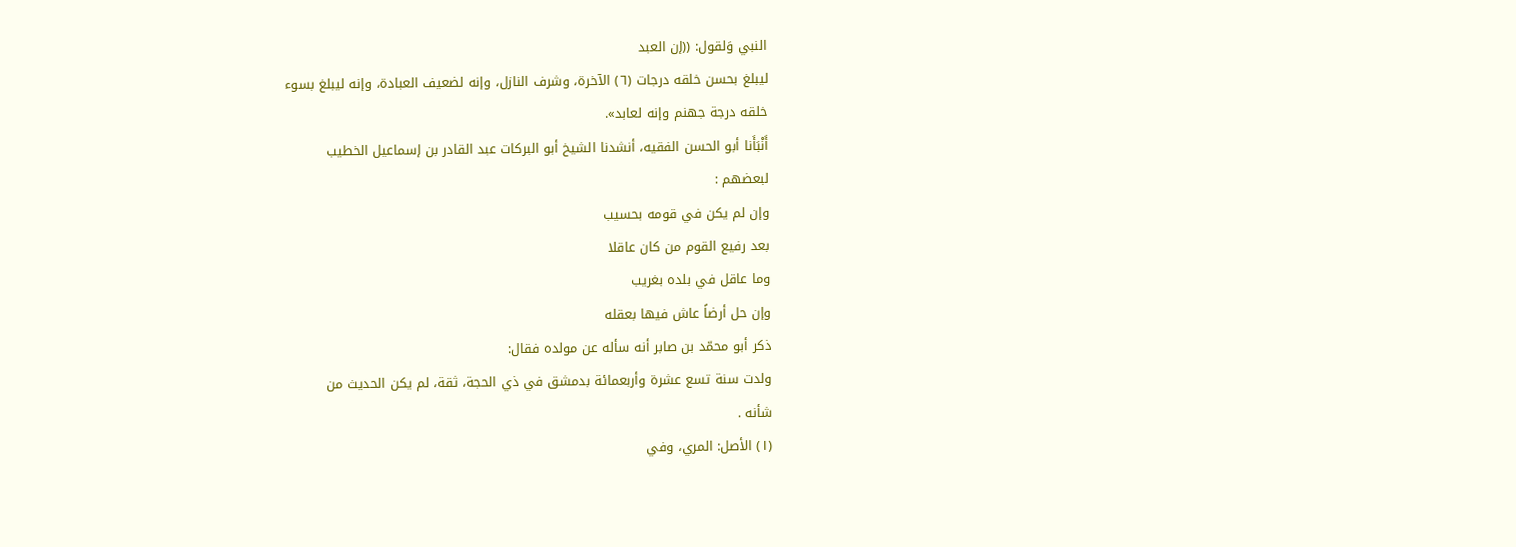النبي وَلقول: ((إن العبد
ليبلغ بحسن خلقه درجات (٦) الآخرة، وشرف النازل، وإنه لضعيف العبادة، وإنه ليبلغ بسوء
خلقه درجة جهنم وإنه لعابد».
أَنْبَأَنا أبو الحسن الفقيه، أنشدنا الشيخ أبو البركات عبد القادر بن إسماعيل الخطيب
لبعضهم :
وإن لم يكن في قومه بحسيب
بعد رفيع القوم من كان عاقلا
وما عاقل في بلده بغريب
وإن حل أرضاً عاش فيها بعقله
ذکر أبو محمّد بن صابر أنه سأله عن مولده فقال:
ولدت سنة تسع عشرة وأربعمائة بدمشق في ذي الحجة، ثقة، لم يكن الحديث من
شأنه .
(١) الأصل: المري، وفي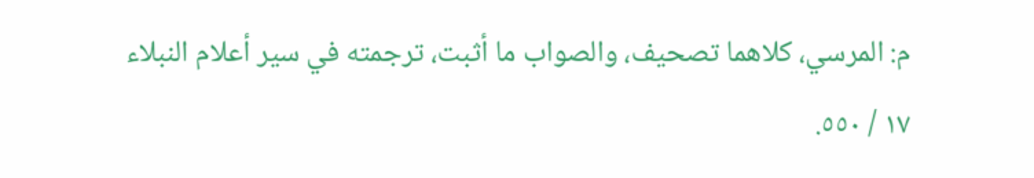م: المرسي، كلاهما تصحيف، والصواب ما أثبت، ترجمته في سير أعلام النبلاء
١٧ / ٥٥٠.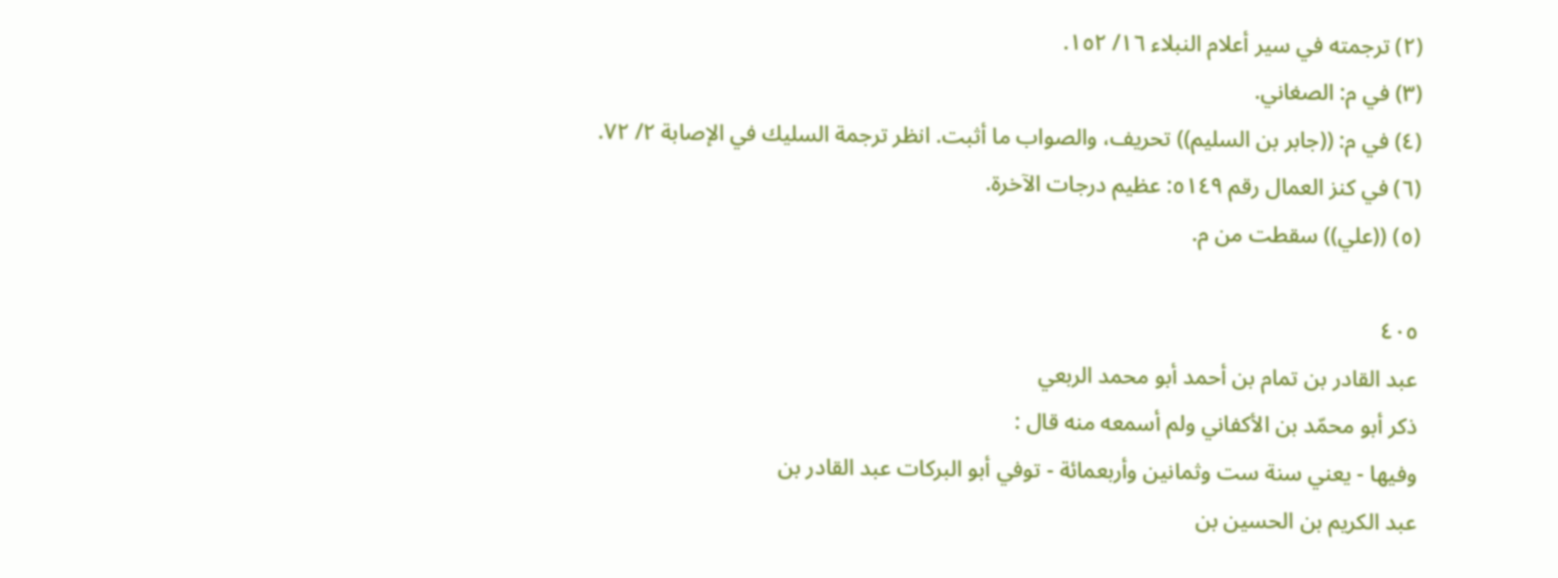(٢) ترجمته في سير أعلام النبلاء ١٦/ ١٥٢.
(٣) في م: الصغاني.
(٤) في م: ((جابر بن السليم)) تحريف، والصواب ما أثبت. انظر ترجمة السليك في الإصابة ٢/ ٧٢.
(٦) في كنز العمال رقم ٥١٤٩: عظيم درجات الآخرة.
(٥) ((علي)) سقطت من م.

٤٠٥
عبد القادر بن تمام بن أحمد أبو محمد الربعي
ذکر أبو محمّد بن الأکفاني ولم أسمعه منه قال :
وفيها - يعني سنة ست وثمانين وأربعمائة - توفي أبو البركات عبد القادر بن
عبد الكريم بن الحسين بن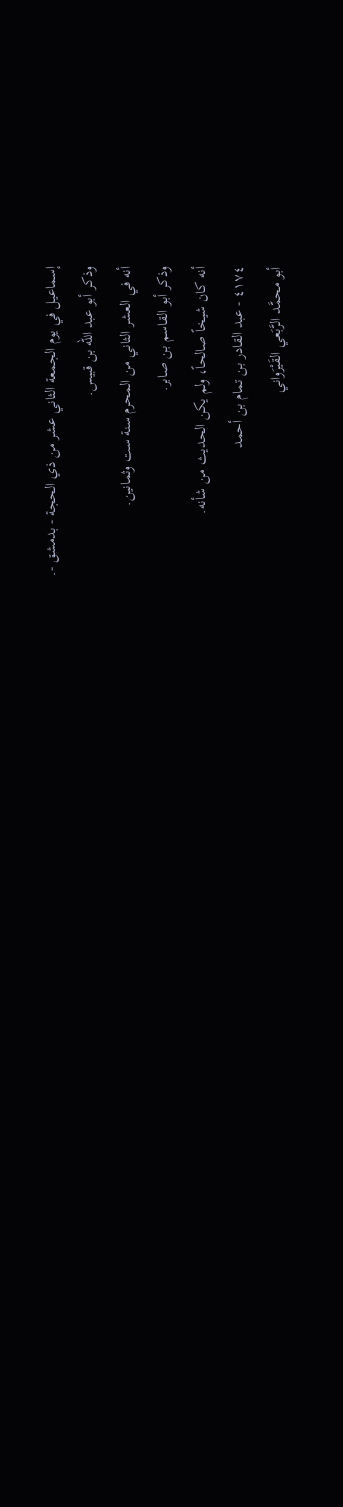إسماعيل في يوم الجمعة الثاني عشر من ذي الحجة - بدمشق -.
وذكر أبو عبد الله بن قبیس.
أنه في العشر الثاني من المحرم سنة ست وثمانين.
وذكر أبو القاسم بن صابر.
أنه كان شيخاً صالحاً، ولم يكن الحديث من شأنه.
٤١٧٤ - عبد القادر بن تمام بن أحمد
أبو محمَّد الرَّبَعي القَيْرَواني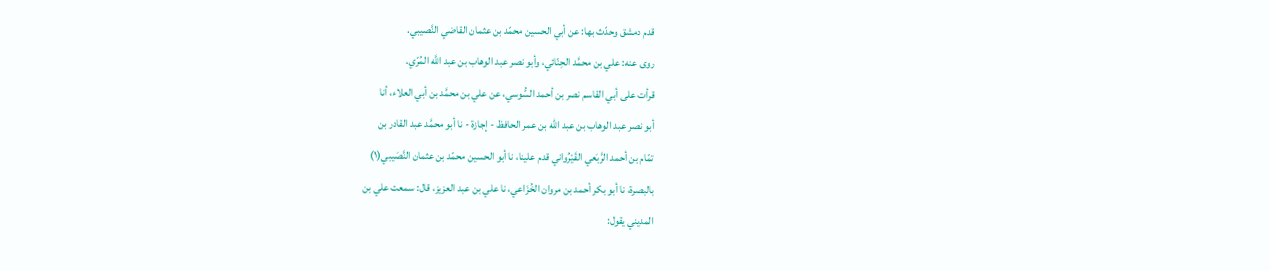قدم دمشق وحدّث بها: عن أبي الحسين محمّد بن عثمان القاضي النَّصيبي.
روى عنه: علي بن محمَّد الحِنّائي، وأبو نصر عبد الوهاب بن عبد اللَّه المُرّي.
قرأت على أبي القاسم نصر بن أحمد السُّوسي، عن علي بن محمَّد بن أبي العلاء، أنا
أبو نصر عبد الوهاب بن عبد الله بن عمر الحافظ - إجازة - نا أبو محمَّد عبد القادر بن
تمّام بن أحمد الرَّبَعي القَيْرُواني قدم علينا، نا أبو الحسين محمّد بن عثمان النَّصَيبي(١)
بالبصرة، نا أبو بكر أحمد بن مروان الخُزَاعي، نا علي بن عبد العزيز، قال: سمعت علي بن
المديني يقول: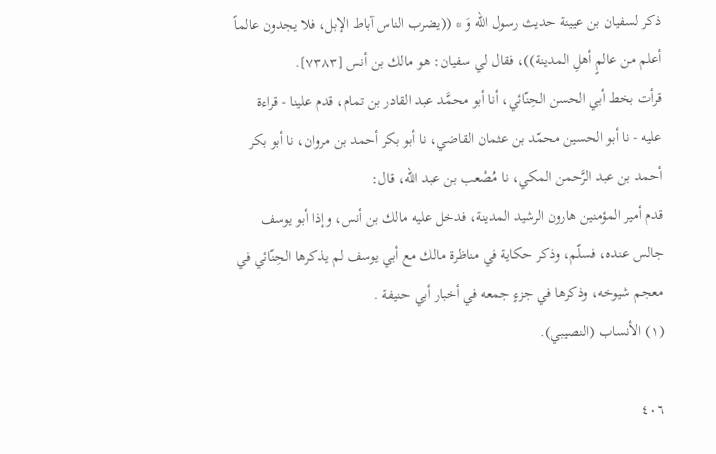ذكر لسفيان بن عيينة حديث رسول الله وَ * ((يضرب الناس آباط الإبل، فلا يجدون عالماً
أعلم من عالمٍ أهلِ المدينة))، فقال لي سفيان: هو مالك بن أنس [٧٣٨٣].
قرأت بخط أبي الحسن الحِنّائي، أنا أبو محمَّد عبد القادر بن تمام، قدم علينا - قراءة
عليه - نا أبو الحسين محمّد بن عثمان القاضي، نا أبو بكر أحمد بن مروان، نا أبو بكر
أحمد بن عبد الرَّحمن المكي، نا مُصْعب بن عبد الله، قال:
قدم أمير المؤمنين هارون الرشيد المدينة، فدخل عليه مالك بن أنس، وإذا أبو يوسف
جالس عنده، فسلّم، وذكر حكاية في مناظرة مالك مع أبي يوسف لم يذكرها الحِنّائي في
معجم شيوخه، وذكرها في جزءٍ جمعه في أخبار أبي حنيفة .
(١) الأنساب (النصيبي).

٤٠٦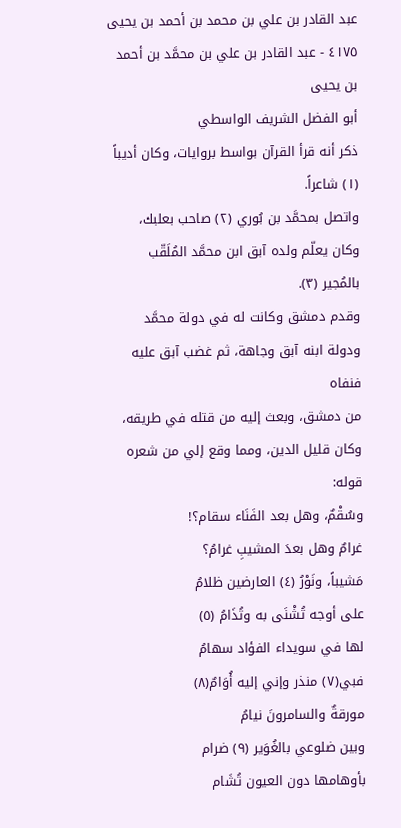عبد القادر بن علي بن محمد بن أحمد بن یحیی
٤١٧٥ - عبد القادر بن علي بن محمَّد بن أحمد بن يحيى
أبو الفضل الشريف الواسطي
ذكر أنه قرأ القرآن بواسط بروايات، وكان أديباً (١) شاعراً.
واتصل بمحمَّد بن بُوري (٢) صاحب بعلبك، وكان يعلّم ولده آبق ابن محمَّد المُلَقّب
بالمُجير (٣).
وقدم دمشق وكانت له في دولة محمَّد ودولة ابنه آبق وجاهة، ثم غضب آبق عليه فنفاه
من دمشق، وبعث إليه من قتله في طريقه، وكان قليل الدين، ومما وقع إلي من شعره قوله:
وسُقْمٌ، وهل بعد الفَنَاء سقام؟!
غرامٌ وهل بعدَ المشيبِ غرامُ؟
مَشيباً، ونَوْرُ (٤) العارضین ظلامُ
على أوجه تُشْنَى به وتُذَامُ (٥)
لها في سويداء الفؤاد سهامُ
فبي(٧) منذر وإني إليه أُوَامٌ(٨)
مورقةٌ والسامرونَ نیامُ
وبين ضلوعي بالغُوَير (٩) ضرام
بأوهامها دون العيون تُشَام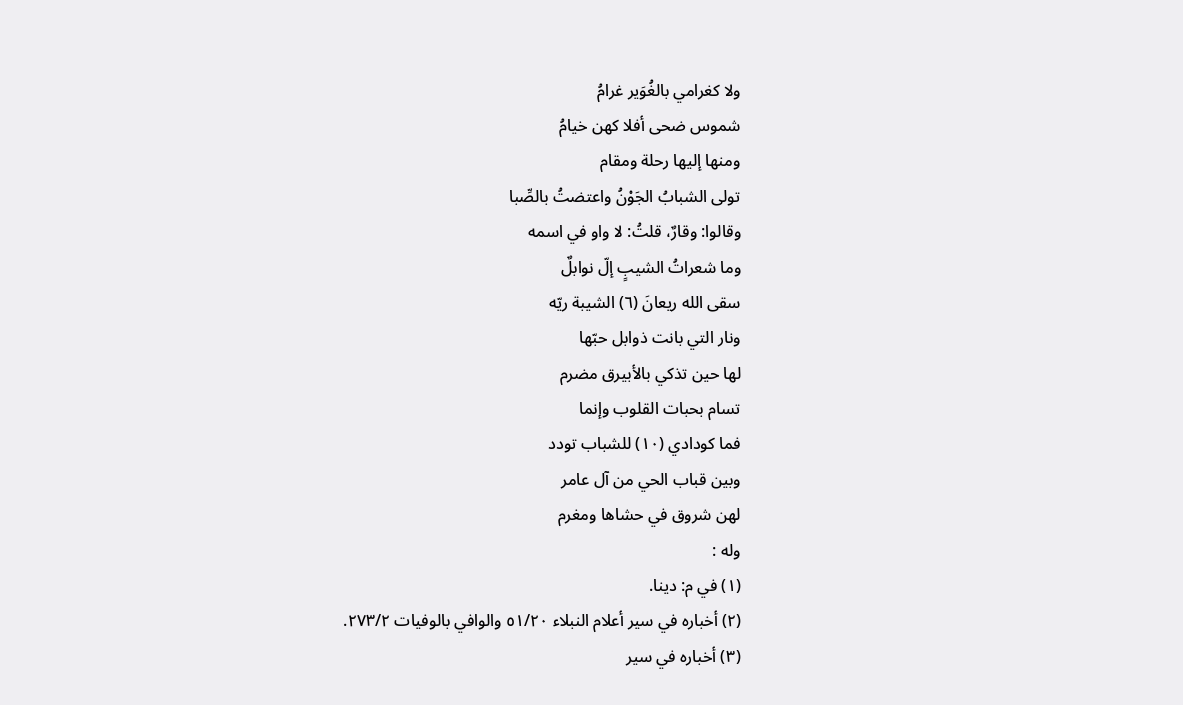ولا كغرامي بالغُوَير غرامُ
شموس ضحى أفلا كهن خيامُ
ومنها إليها رحلة ومقام
تولى الشبابُ الجَوْنُ واعتضتُ بالصِّبا
وقالوا: وقارٌ، قلتُ: لا واو في اسمه
وما شعراتُ الشيبٍ إلّ نوابلٌ
سقى الله ريعانَ (٦) الشيبة ريّه
ونار التي بانت ذوابل حبّها
لها حين تذكي بالأبيرق مضرم
تسام بحبات القلوب وإنما
فما كودادي (١٠) للشباب تودد
وبين قباب الحي من آل عامر
لهن شروق في حشاها ومغرم
وله :
(١) في م: دينا.
(٢) أخباره في سير أعلام النبلاء ٥١/٢٠ والوافي بالوفيات ٢٧٣/٢.
(٣) أخباره في سير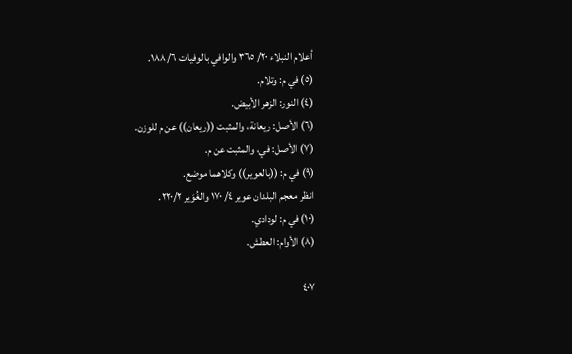أعلام النبلاء ٢٠/ ٣٦٥ والوافي بالوفيات ١٨٨/٦.
(٥) في م: وتلام.
(٤) النور: الزهر الأبيض.
(٦) الأصل: ريعانة، والمثبت ((ريعان)) عن م للوزن.
(٧) الأصل: في، والمثبت عن م.
(٩) في م: ((بالعوير)) وكلاهما موضع.
انظر معجم البلدان عوير ٤/ ١٧٠ والغُوَير ٢٢٠/٢.
(١٠) في م: لودادي.
(٨) الأوام: العطش.

٤٠٧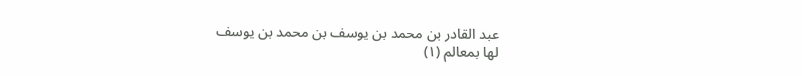عبد القادر بن محمد بن يوسف بن محمد بن يوسف
لها بمعالم (١)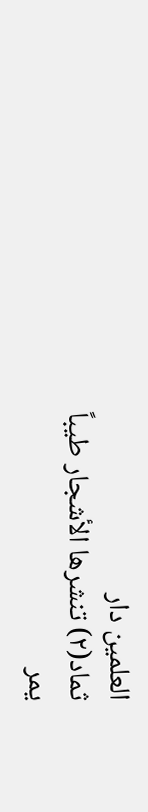العلمين دار
ثماد(٢) تنشرها الأشجار طيباً
يمر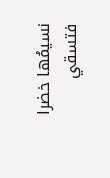نسيمُها خضرا فتسقي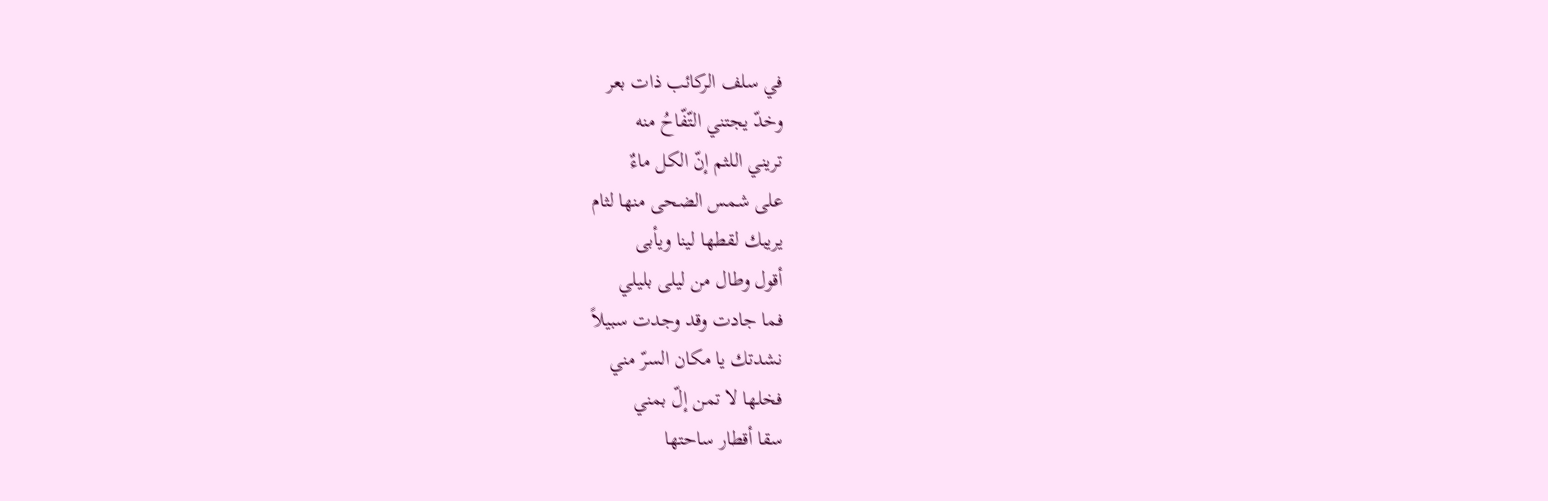في سلف الركائب ذات بعر
وخدّ يجتني التّفّاحُ منه
تريني اللثم إنّ الكل ماءٌ
على شمس الضحى منها لثام
يريبك لقطها لينا ويأبى
أقول وطال من ليلى بليلي
فما جادت وقد وجدت سبيلاً
نشدتك يا مكان السرّ مني
فخلها لا تمن إلّ بمني
سقا أقطار ساحتها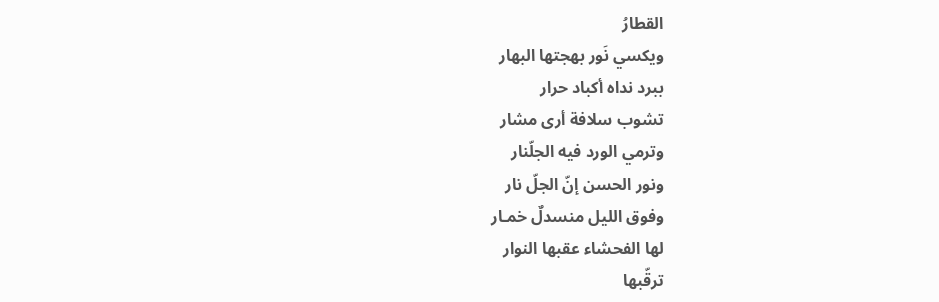القطارُ
ويكسي نَور بهجتها البهار
ببرد نداه أكباد حرار
تشوب سلافة أرى مشار
وترمي الورد فيه الجلّنار
ونور الحسن إنّ الجلّ نار
وفوق الليل منسدلٌ خمـار
لها الفحشاء عقبها النوار
ترقّبها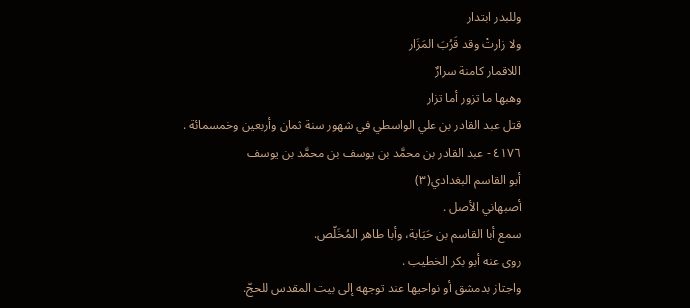وللبدر ابتدار
ولا زارتْ وقد قَرُبَ المَزَار
اللاقمار كامنة سرارٌ
وهبها ما تزور أما تزار
قتل عبد القادر بن علي الواسطي في شهور سنة ثمان وأربعين وخمسمائة .
٤١٧٦ - عبد القادر بن محمَّد بن يوسف بن محمَّد بن يوسف
أبو القاسم البغدادي(٣)
أصبهاني الأصل .
سمع أبا القاسم بن حَبَابة، وأبا طاهر المُخَلّص.
روى عنه أبو بكر الخطيب .
واجتاز بدمشق أو نواحيها عند توجهه إلى بيت المقدس للحجّ.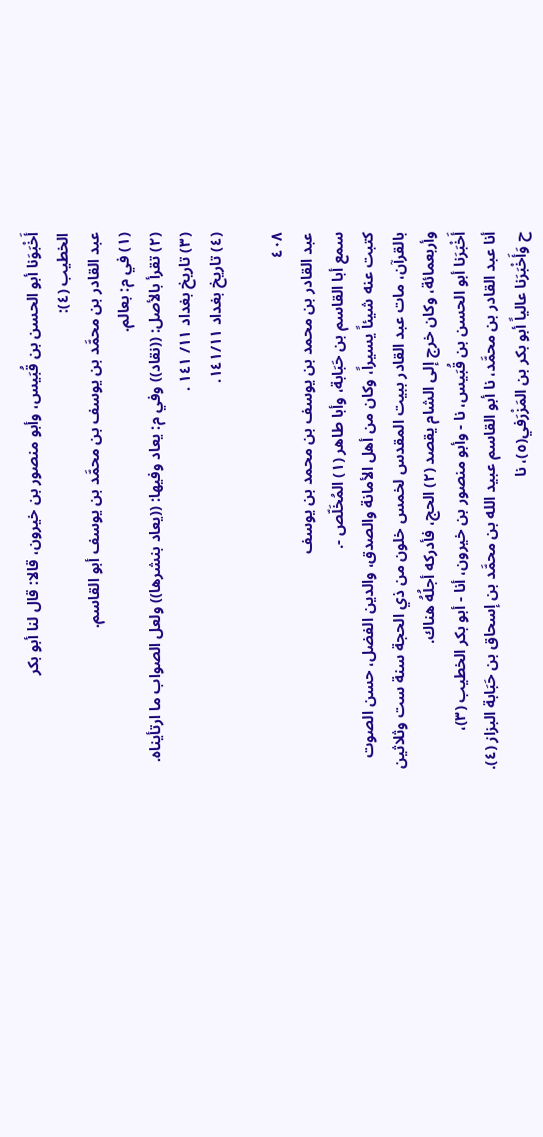أَخْبَوَنا أبو الحسن بن قُبَيس، وأبو منصور بن خيرون، قالا: قال لنا أبو بكر
الخطيب (٤):
عبد القادر بن محمَّد بن يوسف بن محمَّد بن يوسف أبو القاسم.
(١) في م: بعالم.
(٢) تقرأ بالأصل: ((نقاد)) وفي م: يعاد وفيها: ((يعاد بنشرها)) ولعل الصواب ما ارتأيناه.
(٣) تاريخ بغداد ١١/ ١٤١ .
(٤) تاريخ بغداد ١٤١/١١.

٤٠٨
عبد القادر بن محمد بن يوسف بن محمد بن يوسف
سمع أبا القاسم بن حَبَابة، وأبا طاهر (١) المُخَلّص -.
كتبت عنه شيئاً يسيراً، وكان من أهل الأمانة والصدق، والدين الفضل، حسن الصوت
بالقرآن، مات عبد القادر ببيت المقدس لخمس خلون من ذي الحجة سنة ست وثلاثين
وأربعمائة، وكان خرج إلى الشام يقصد (٢) الحج، فأدركه أجلُهُ هناك.
أَخْبَرَنا أبو الحسن بن قُبَيس، نا - وأبو منصور بن خيرون، أنا - أبو بكر الخطيب (٣)،
أنا عبد القادر بن محمَّد، نا أبو القاسم عبيد الله بن محمَّد بن إسحاق بن حَبَابة البزاز (٤).
ح وَأَخْبَرَنا عالياً أبو بكر بن المَزْرَفي(٥)، نا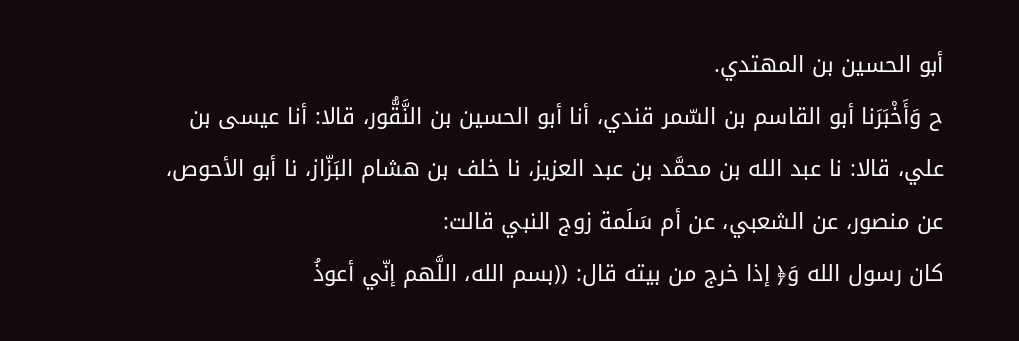أبو الحسين بن المهتدي.
ح وَأَخْبَرَنا أبو القاسم بن السّمر قندي، أنا أبو الحسين بن النَّقُّور، قالا: أنا عيسى بن
علي، قالا: نا عبد الله بن محمَّد بن عبد العزيز، نا خلف بن هشام البَزّاز، نا أبو الأحوص،
عن منصور، عن الشعبي، عن أم سَلَمة زوج النبي قالت:
كان رسول الله وَ﴿ إذا خرج من بيته قال: ((بسم الله، اللَّهم إنّي أعوذُ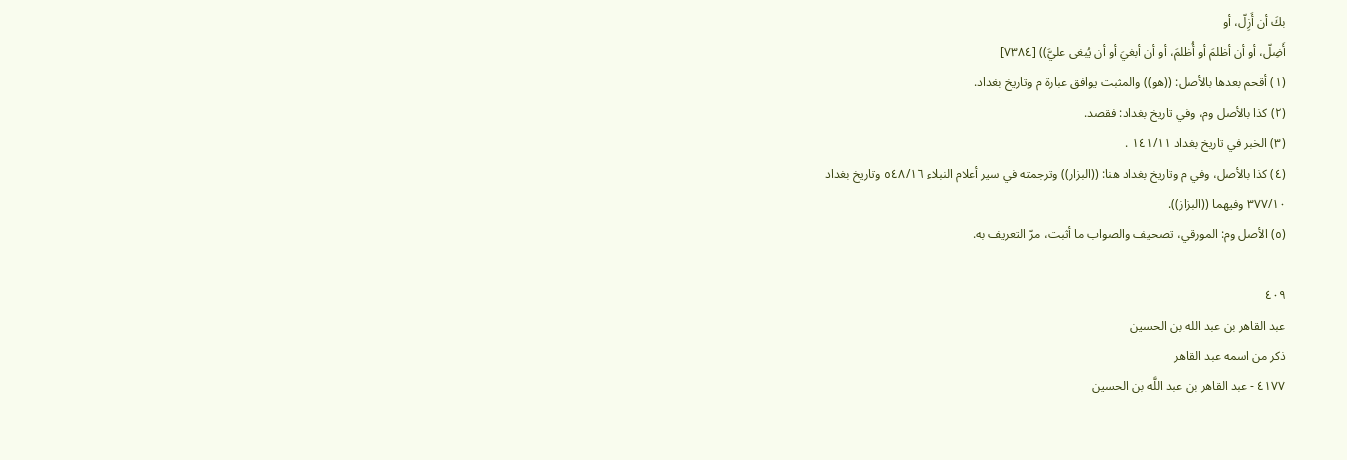بكَ أن أَزِلّ، أو
أَضِلّ، أو أن أظلمَ أو أُظلمَ، أو أن أبغيَ أو أن يُبغى عليَّ)) [٧٣٨٤]
(١) أقحم بعدها بالأصل: ((هو)) والمثبت يوافق عبارة م وتاريخ بغداد.
(٢) كذا بالأصل وم، وفي تاريخ بغداد: فقصد.
(٣) الخبر في تاريخ بغداد ١٤١/١١ .
(٤) كذا بالأصل، وفي م وتاريخ بغداد هنا: ((البزار)) وترجمته في سير أعلام النبلاء ٥٤٨/١٦ وتاريخ بغداد
٣٧٧/١٠ وفيهما ((البزاز)).
(٥) الأصل وم: المورقي، تصحيف والصواب ما أثبت، مرّ التعريف به.

٤٠٩
عبد القاهر بن عبد الله بن الحسین
ذکر من اسمه عبد القاهر
٤١٧٧ - عبد القاهر بن عبد اللَّه بن الحسين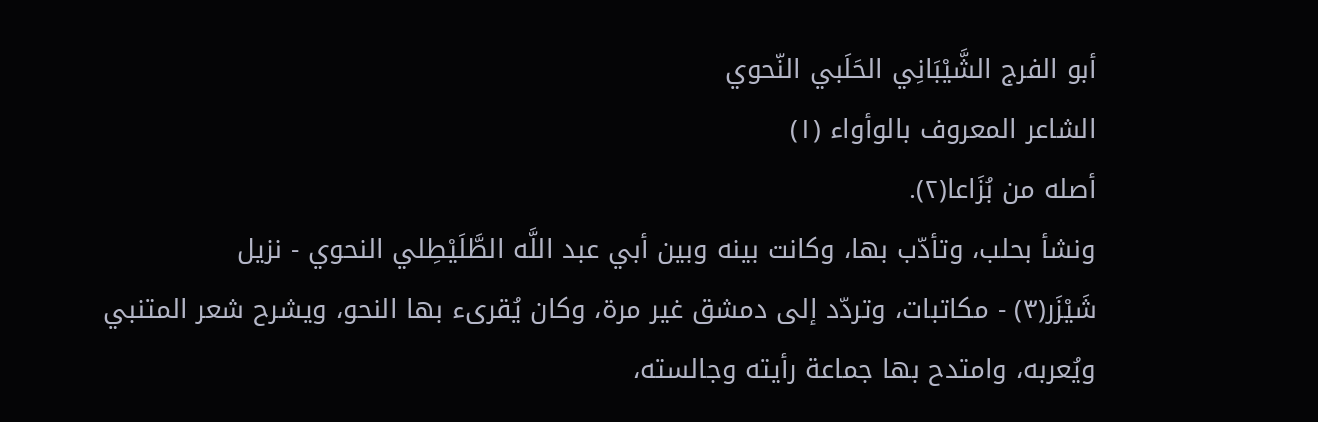أبو الفرج الشَّيْبَانِي الحَلَبي النّحوي
الشاعر المعروف بالوأواء (١)
أصله من بُزَاعا(٢).
ونشأ بحلب، وتأدّب بها، وكانت بينه وبين أبي عبد اللَّه الطَّلَيْطِلي النحوي - نزيل
شَيْزَر(٣) - مكاتبات، وتردّد إلى دمشق غير مرة، وكان يُقرىء بها النحو، ويشرح شعر المتنبي
ويُعربه، وامتدح بها جماعة رأيته وجالسته،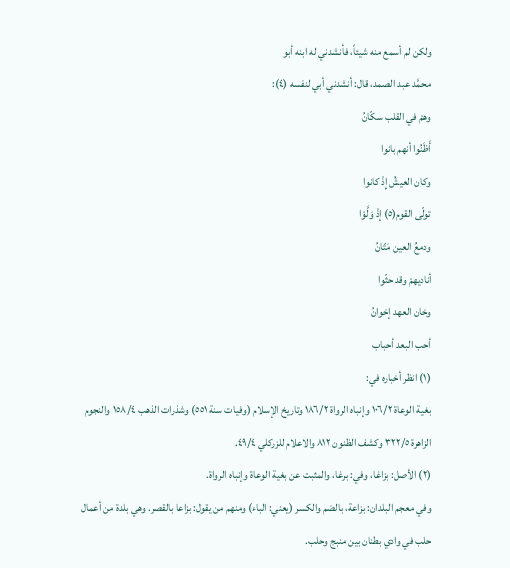ولكن لم أسمع منه شيئاً، فأنشدني له ابنه أبو
محمَّد عبد الصمد، قال: أنشدني أبي لنفسه (٤):
وهمْ في القلب سكّانُ
أَظَنُوا أنهم بانوا
وكان العيشُ إِذْ كانوا
تولّى القوم(٥) إذْ وَلَّوْا
ودمعُ العين مَتّانُ
أناديهمْ وقد حثّوا
وخان العهد إخوانُ
أحب البعد أحباب
(١) انظر أخباره في:
بغية الوعاة ١٠٦/٢ وإنباه الرواة ١٨٦/٢ وتاريخ الإسلام (وفيات سنة ٥٥١) وشذرات الذهب ١٥٨/٤ والنجوم
الزاهرة ٣٢٢/٥ وكشف الظنون ٨١٢ والاعلام للزركلي ٤٩/٤.
(٢) الأصل: بزاغا، وفي: برغا، والمثبت عن بغية الوعاة وإنباه الرواة.
وفي معجم البلدان: بزاعة، بالضم والكسر (يعني: الباء) ومنهم من يقول: بزاعا بالقصر. وهي بلدة من أعمال
حلب في وادي بطنان بين منبج وحلب.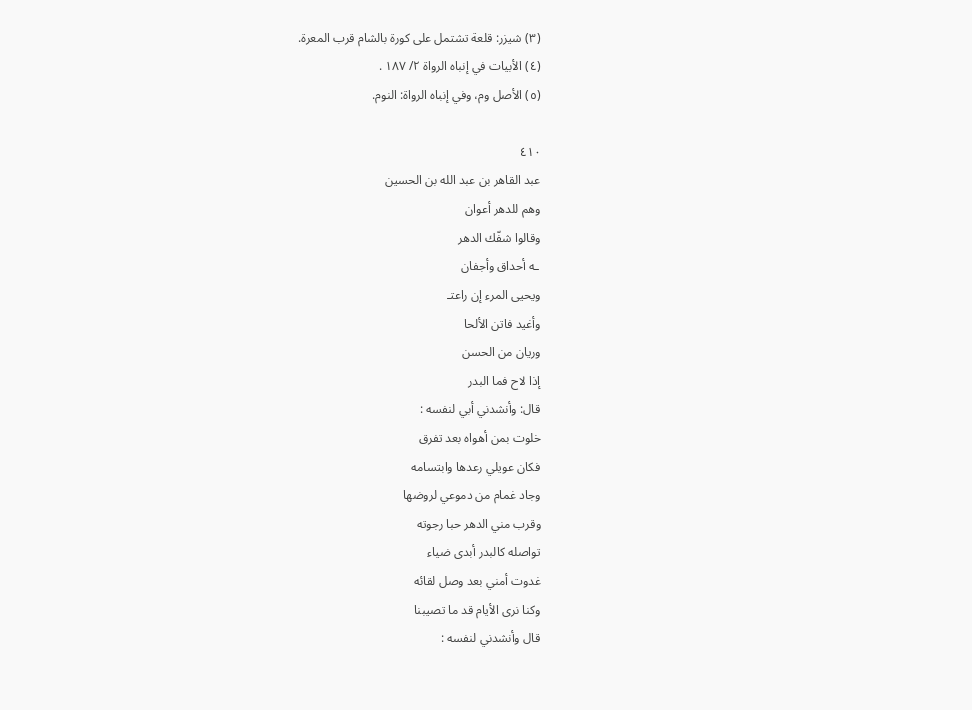(٣) شيزر: قلعة تشتمل على كورة بالشام قرب المعرة.
(٤) الأبيات في إنباه الرواة ٢/ ١٨٧ .
(٥) الأصل وم، وفي إنباه الرواة: النوم.

٤١٠
عبد القاهر بن عبد الله بن الحسين
وهم للدهر أعوان
وقالوا شفّك الدهر
ـه أحداق وأجفان
ويحيى المرء إن راعتـ
وأغيد فاتن الألحا
وريان من الحسن
إذا لاح فما البدر
قال: وأنشدني أبي لنفسه :
خلوت بمن أهواه بعد تفرق
فكان عويلي رعدها وابتسامه
وجاد غمام من دموعي لروضها
وقرب مني الدهر حبا رجوته
تواصله كالبدر أبدى ضياء
غدوت أمني بعد وصل لقائه
وكنا نرى الأيام قد ما تصيبنا
قال وأنشدني لنفسه :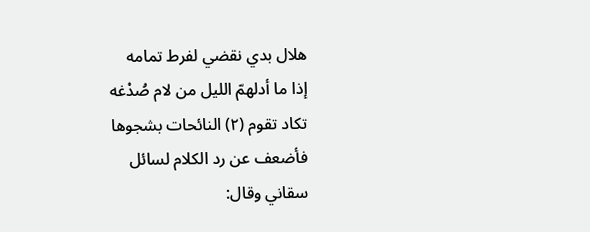هلال بدي نقضي لفرط تمامه
إذا ما أدلهمّ الليل من لام صُدْغه
تكاد تقوم (٢) النائحات بشجوها
فأضعف عن رد الكلام لسائل
سقاني وقال: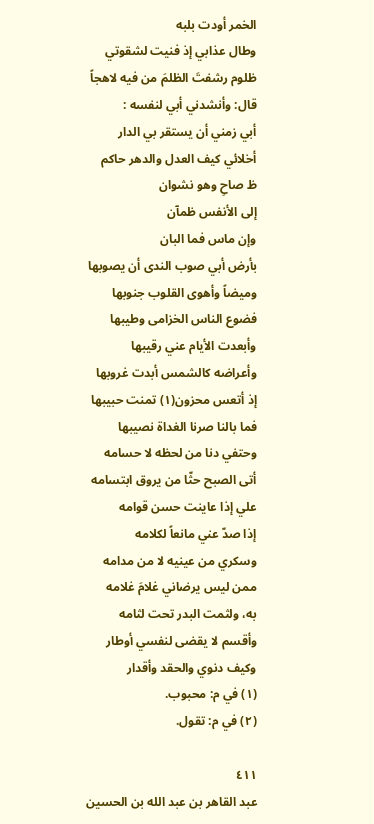الخمر أودت بلبه
وطال عذابي إذ فنيت لشقوتي
ظلوم رشفتَ الظلمَ من فيه لاهجاً
قال: وأنشدني أبي لنفسه :
أبي زمني أن يستقر بي الدار
أخلائي كيف العدل والدهر حاكم
ظ صاحِ وهو نشوان
إلى الأنفس ظمآن
وإن ماس فما البان
بأرض أبي صوب الندى أن يصوبها
وميضاً وأهوى القلوب جنوبها
فضوع الناس الخزامى وطيبها
وأبعدت الأيام عني رقيبها
وأعراضه كالشمس أبدت غروبها
إذ أتعس محزون(١) تمنت حبيبها
فما بالنا صرنا الغداة نصيبها
وحتفي دنا من لحظه لا حسامه
أتى الصبح حثّا من يروق ابتسامه
علي إذا عاينت حسن قوامه
إذا صدّ عني مانعاً لكلامه
وسكري من عينيه لا من مدامه
ممن ليس يرضاني غلامَ غلامه
به، ولثمت البدر تحت لثامه
وأقسم لا يقضى لنفسي أوطار
وكيف دنوي والحقد وأقدار
(١) في م: محبوب.
(٢) في م: تقول.

٤١١
عبد القاهر بن عبد الله بن الحسین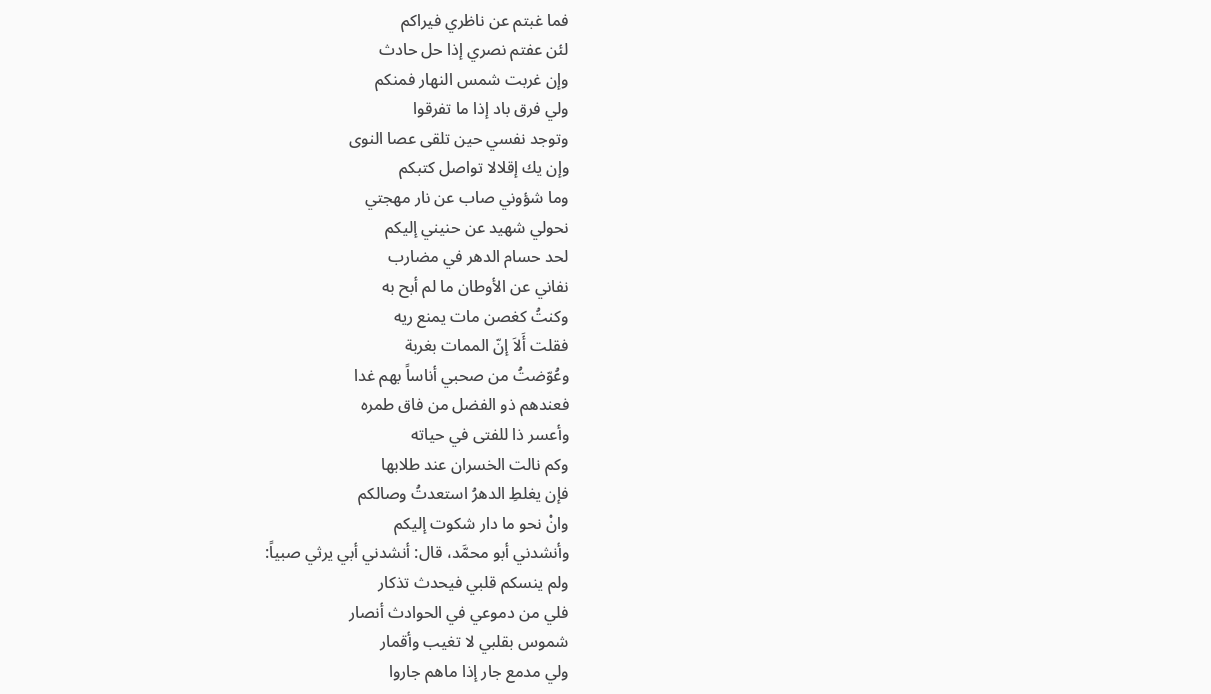فما غبتم عن ناظري فيراكم
لئن عفتم نصري إذا حل حادث
وإن غربت شمس النهار فمنكم
ولي فرق باد إذا ما تفرقوا
وتوجد نفسي حين تلقى عصا النوى
وإن يك إقلالا تواصل كتبكم
وما شؤوني صاب عن نار مهجتي
نحولي شهيد عن حنيني إليكم
لحد حسام الدهر في مضارب
نفاني عن الأوطان ما لم أبح به
وكنتُ كغصن مات يمنع ريه
فقلت أَلاَ إنّ الممات بغربة
وعُوّضتُ من صحبي أناساً بهم غدا
فعندهم ذو الفضل من فاق طمره
وأعسر ذا للفتى في حياته
وكم نالت الخسران عند طلابها
فإن يغلطِ الدهرُ استعدتُ وصالكم
وانْ نحو ما دار شكوت إليكم
وأنشدني أبو محمَّد، قال: أنشدني أبي يرثي صبياً:
ولم ينسکم قلبي فيحدث تذكار
فلي من دموعي في الحوادث أنصار
شموس بقلبي لا تغيب وأقمار
ولي مدمع جار إذا ماهم جاروا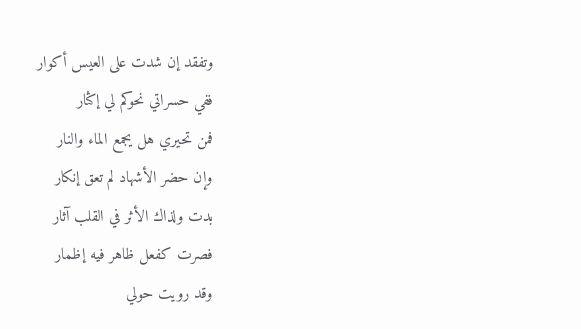وتفقد إن شدت على العيس أكوار
ففي حسراتي نحوكم لي إكثار
فمن تحيري هل يجمع الماء والنار
وإن حضر الأشهاد لم تعق إنكار
بدت ولذاك الأثر في القلب آثار
فصرت كفعل ظاهر فيه إظمار
وقد رويت حولي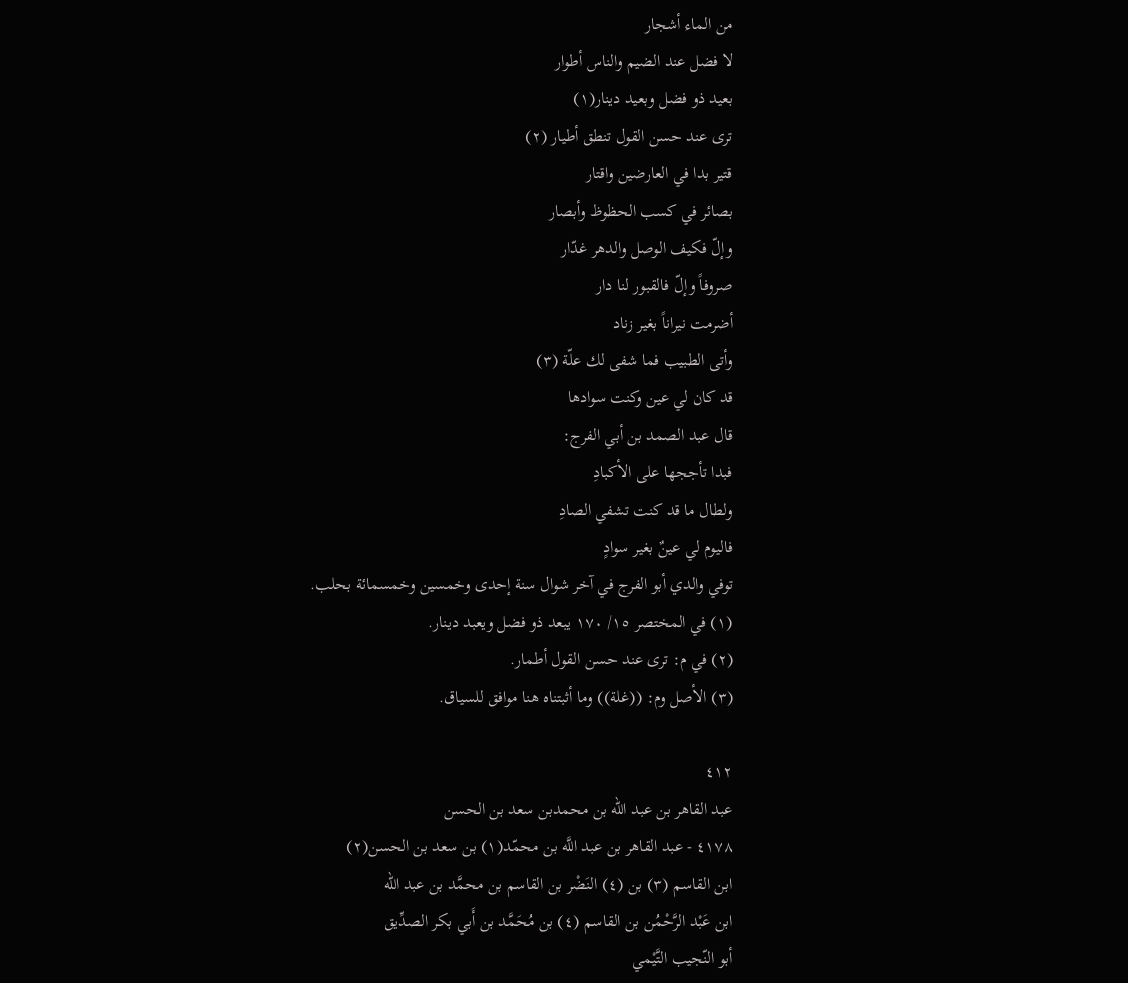من الماء أشجار
لا فضل عند الضيم والناس أطوار
بعيد ذو فضل وبعيد دينار(١)
ترى عند حسن القول تنطق أطيار (٢)
قتير بدا في العارضين واقتار
بصائر في كسب الحظوظ وأبصار
وإلّ فكيف الوصل والدهر غدّار
صروفاً وإلّ فالقبور لنا دار
أضرمت نيراناً بغير زناد
وأتى الطبيب فما شفى لك علّة (٣)
قد كان لي عين وكنت سوادها
قال عبد الصمد بن أبي الفرج:
فبدا تأججها على الأكبادِ
ولطال ما قد كنت تشفي الصادِ
فاليوم لي عينٌ بغير سوادٍ
توفي والدي أبو الفرج في آخر شوال سنة إحدى وخمسين وخمسمائة بحلب.
(١) في المختصر ١٥/ ١٧٠ یبعد ذو فضل ویعبد دینار.
(٢) في م: ترى عند حسن القول أطمار.
(٣) الأصل وم: ((غلة)) وما أثبتناه هنا موافق للسياق.

٤١٢
عبد القاهر بن عبد الله بن محمدبن سعد بن الحسن
٤١٧٨ - عبد القاهر بن عبد اللَّه بن محمّد(١) بن سعد بن الحسن(٢)
ابن القاسم (٣) بن (٤) النَضْر بن القاسم بن محمَّد بن عبد الله
ابن عَبْد الرَّحْمُن بن القاسم (٤) بن مُحَمَّد بن أَبي بكر الصدِّيق
أبو النّجيب التَّيْمي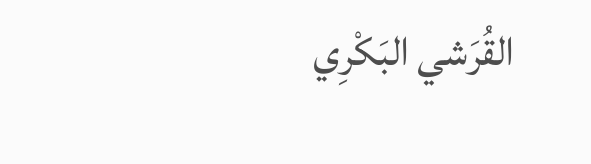القُرَشي البَكْرِي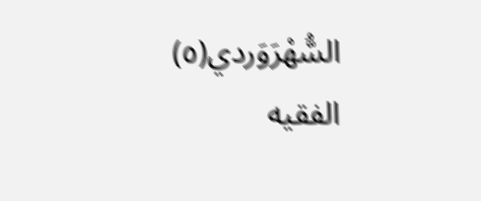السُّهْرَوَردي(٥)
الفقيه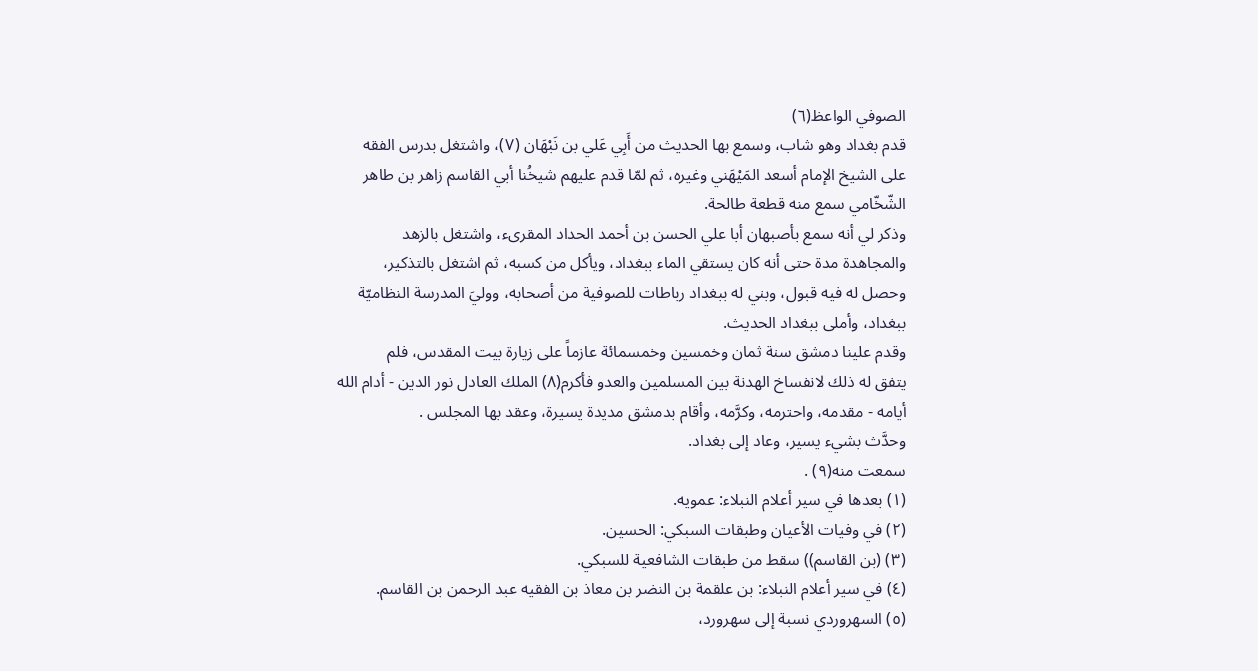الصوفي الواعظ(٦)
قدم بغداد وهو شاب، وسمع بها الحديث من أَبِي عَلي بن نَبْهَان (٧)، واشتغل بدرس الفقه
على الشيخ الإمام أسعد المَيْهَني وغيره، ثم لمّا قدم عليهم شيخُنا أبي القاسم زاهر بن طاهر
الشّخّامي سمع منه قطعة طالحة.
وذكر لي أنه سمع بأصبهان أبا علي الحسن بن أحمد الحداد المقرىء، واشتغل بالزهد
والمجاهدة مدة حتى أنه كان يستقي الماء ببغداد، ويأكل من كسبه، ثم اشتغل بالتذكير،
وحصل له فيه قبول، وبني له ببغداد رباطات للصوفية من أصحابه، ووليَ المدرسة النظاميّة
ببغداد، وأملی ببغداد الحديث.
وقدم علينا دمشق سنة ثمان وخمسين وخمسمائة عازماً على زيارة بيت المقدس، فلم
يتفق له ذلك لانفساخ الهدنة بين المسلمين والعدو فأكرم(٨) الملك العادل نور الدين - أدام الله
أيامه - مقدمه، واحترمه، وكرَّمه، وأقام بدمشق مديدة يسيرة، وعقد بها المجلس .
وحدَّث بشيء یسیر، وعاد إلى بغداد.
سمعت منه(٩) .
(١) بعدها في سير أعلام النبلاء: عمويه.
(٢) في وفيات الأعيان وطبقات السبكي: الحسين.
(٣) (بن القاسم)) سقط من طبقات الشافعية للسبكي.
(٤) في سير أعلام النبلاء: بن علقمة بن النضر بن معاذ بن الفقيه عبد الرحمن بن القاسم.
(٥) السهروردي نسبة إلى سهرورد،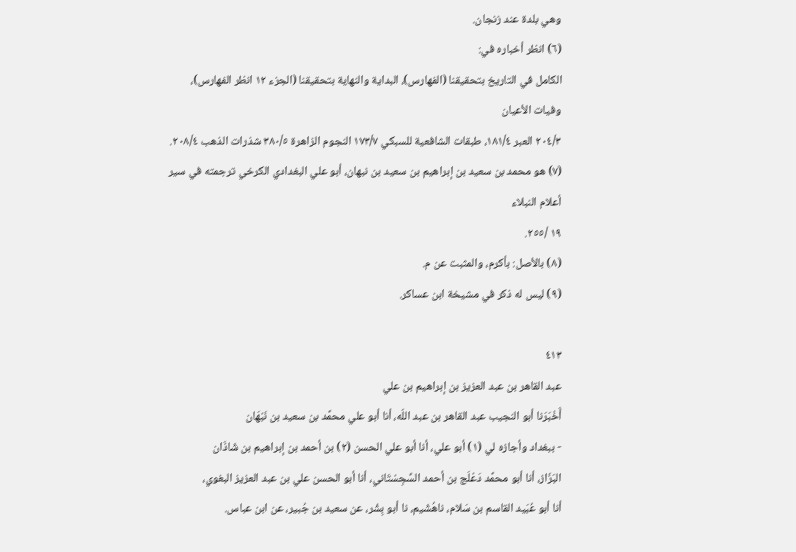وهي بلدة عند زنجان.
(٦) انظر أخباره في:
الكامل في التاريخ بتحقيقنا (الفهارس)، البداية والنهاية بتحقيقنا (الجزء ١٢ انظر الفهارس)، وفيات الأعيان
٢٠٤/٣ العبر ١٨١/٤، طبقات الشافعية للسبكي ١٧٣/٧ النجوم الزاهرة ٣٨٠/٥ شذرات الذهب ٢٠٨/٤.
(٧) هو محمد بن سعيد بن إبراهيم بن سعيد بن نبهان، أبو علي البغدادي الكرخي ترجمته في سير أعلام النبلاء
١٩ /٢٥٥.
(٨) بالأصل: بأكرم، والمثبت عن م.
(٩) ليس له ذكر في مشيخة ابن عساكر.

٤١٣
عبد القاهر بن عبد العزيز بن إبراهيم بن علي
أَخْبَرَنا أبو النجيب عبد القاهر بن عبد اللّه، أنا أبو علي محمَّد بن سعيد بن نَبْهَان
- ببغداد وأجازه لي (١) أبو علي، أنا أبو علي الحسن (٢) بن أحمد بن إبراهيم بن شَاذَان
البَزّاز، أنا أبو محمَّد دَعْلَج بن أحمد السِّجِسْتَاني، أنا أبو الحسن علي بن عبد العزيز البغوي،
أنا أبو عُبَيد القاسم بن سَلام، ناهُشَيم، نا أبو بِشْر، عن سعيد بن جُبير، عن ابن عباس.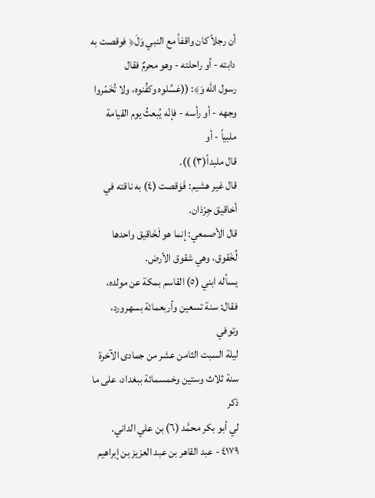أن رجلاً كان واقفاً مع النبي وَلَ﴿ فوقصت به دابته - أو راحلته - وهو محرمٌ فقال
رسول الله وَ﴾: ((غسِّلوه وكفِّنوه، ولا تُخَمّروا وجهه - أو رأسه - فإنّه يُبعثُ يوم القيامة ملبياً - أو
قال ملبداً(٣) )).
قال غير هشيم: فَوَقصت (٤) به ناقته في أخاقیق جِرْذان.
قال الأصمعي: إنما هو لَخَاقيق واحدها لُخْقوق، وهي شقوق الأرض.
يسأله ابني (٥) القاسم بمكة عن مولده، فقال: سنة تسعين وأربعمائة بسهرورد، وتوفي
ليلة السبت الثامن عشر من جمادى الآخرة سنة ثلاث وستين وخمسمائة ببغداد، على ما ذكر
لي أبو بكر محمَّد (٦) بن علي الداني.
٤١٧٩ - عبد القاهر بن عبد العزيز بن إبراهيم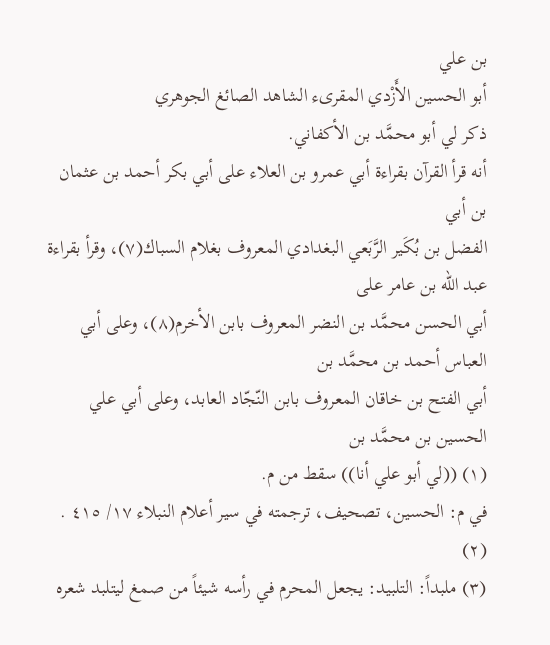بن علي
أبو الحسين الأَزْدي المقرىء الشاهد الصائغ الجوهري
ذكر لي أبو محمَّد بن الأكفاني.
أنه قرأ القرآن بقراءة أبي عمرو بن العلاء على أبي بكر أحمد بن عثمان بن أبي
الفضل بن بُكَير الرَّبَعي البغدادي المعروف بغلام السباك(٧)، وقرأ بقراءة عبد الله بن عامر على
أبي الحسن محمَّد بن النضر المعروف بابن الأخرم(٨)، وعلى أبي العباس أحمد بن محمَّد بن
أبي الفتح بن خاقان المعروف بابن النّجّاد العابد، وعلى أبي علي الحسين بن محمَّد بن
(١) ((لي أبو علي أنا)) سقط من م.
في م: الحسين، تصحيف، ترجمته في سير أعلام النبلاء ١٧/ ٤١٥ .
(٢)
(٣) ملبداً: التلبيد: يجعل المحرم في رأسه شيئاً من صمغ ليتلبد شعره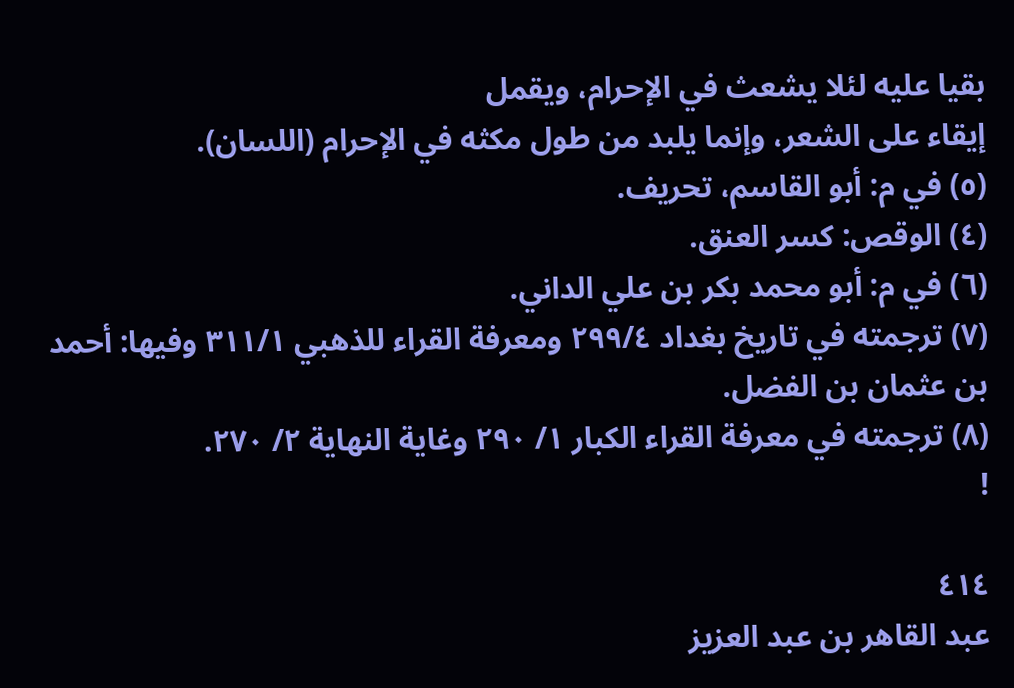بقيا عليه لئلا يشعث في الإحرام، ويقمل
إيقاء على الشعر، وإنما يلبد من طول مكثه في الإحرام (اللسان).
(٥) في م: أبو القاسم، تحريف.
(٤) الوقص: كسر العنق.
(٦) في م: أبو محمد بكر بن علي الداني.
(٧) ترجمته في تاريخ بغداد ٢٩٩/٤ ومعرفة القراء للذهبي ٣١١/١ وفيها: أحمد بن عثمان بن الفضل.
(٨) ترجمته في معرفة القراء الكبار ١/ ٢٩٠ وغاية النهاية ٢/ ٢٧٠.
!

٤١٤
عبد القاهر بن عبد العزيز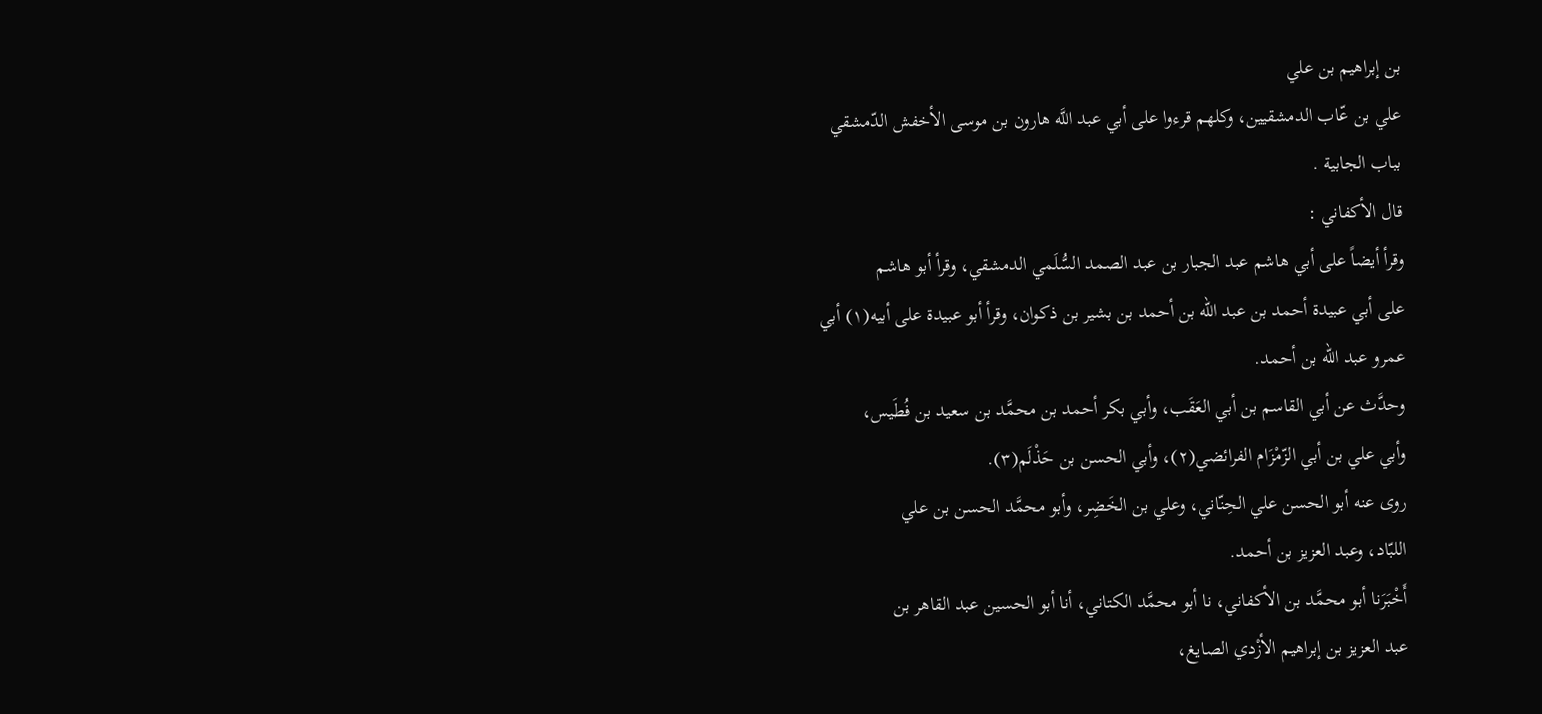بن إبراهيم بن علي
علي بن عّاب الدمشقيين، وكلهم قرءوا على أبي عبد اللَّه هارون بن موسى الأخفش الدّمشقي
بباب الجابية .
قال الأكفاني :
وقرأ أيضاً على أبي هاشم عبد الجبار بن عبد الصمد السُّلَمي الدمشقي، وقرأ أبو هاشم
على أبي عبيدة أحمد بن عبد الله بن أحمد بن بشير بن ذكوان، وقرأ أبو عبيدة على أبيه(١) أبي
عمرو عبد الله بن أحمد.
وحدَّث عن أبي القاسم بن أبي العَقَب، وأبي بكر أحمد بن محمَّد بن سعيد بن فُطَيس،
وأبي علي بن أبي الزّمْزَام الفرائضي(٢)، وأبي الحسن بن حَذْلَم(٣).
روى عنه أبو الحسن علي الحِنّاني، وعلي بن الخَضِر، وأبو محمَّد الحسن بن علي
اللبّاد، وعبد العزيز بن أحمد.
أَخْبَرَنا أبو محمَّد بن الأكفاني، نا أبو محمَّد الكتاني، أنا أبو الحسين عبد القاهر بن
عبد العزيز بن إبراهيم الأزْدي الصايغ،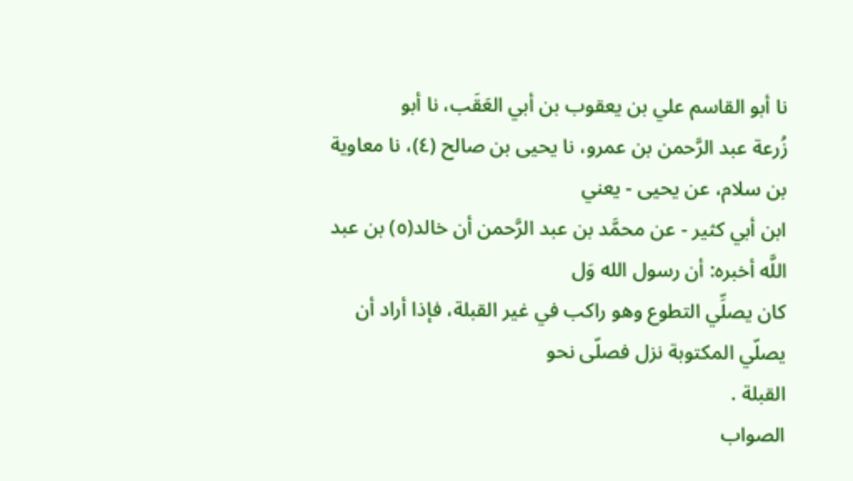نا أبو القاسم علي بن يعقوب بن أبي العَقَب، نا أبو
زُرعة عبد الرَّحمن بن عمرو، نا يحيى بن صالح (٤)، نا معاوية بن سلام، عن يحيى - يعني
ابن أبي كثير - عن محمَّد بن عبد الرَّحمن أن خالد(٥) بن عبد اللَّه أخبره: أن رسول الله وَل
كان يصلِّي التطوع وهو راكب في غير القبلة، فإذا أراد أن يصلّي المكتوبة نزل فصلّى نحو
القبلة .
الصواب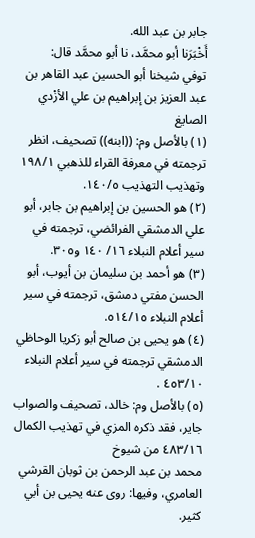جابر بن عبد الله.
أَخْبَرَنا أبو محمَّد، نا أبو محمَّد قال:
توفي شيخنا أبو الحسين عبد القاهر بن عبد العزيز بن إبراهيم بن علي الأزْدي الصايغ
(١) بالأصل وم: ((ابنه)) تصحيف، انظر ترجمته في معرفة القراء للذهبي ١٩٨/١ وتهذيب التهذيب ١٤٠/٥.
(٢) هو الحسين بن إبراهيم بن جابر، أبو علي الدمشقي الفرائضي، ترجمته في سير أعلام النبلاء ١٦/ ١٤٠ و٣٠٥.
(٣) هو أحمد بن سليمان بن أيوب، أبو الحسن مفتي دمشق، ترجمته في سير أعلام النبلاء ٥١٤/١٥.
(٤) هو يحيى بن صالح أبو زكريا الوحاظي الدمشقي ترجمته في سير أعلام النبلاء ٤٥٣/١٠ .
(٥) بالأصل وم: خالد، تصحيف والصواب جاير، فقد ذكره المزي في تهذيب الكمال ٤٨٣/١٦ من شيوخ
محمد بن عبد الرحمن بن ثوبان القرشي العامري، وفيها: روی عنه یحیی بن أبي كثير.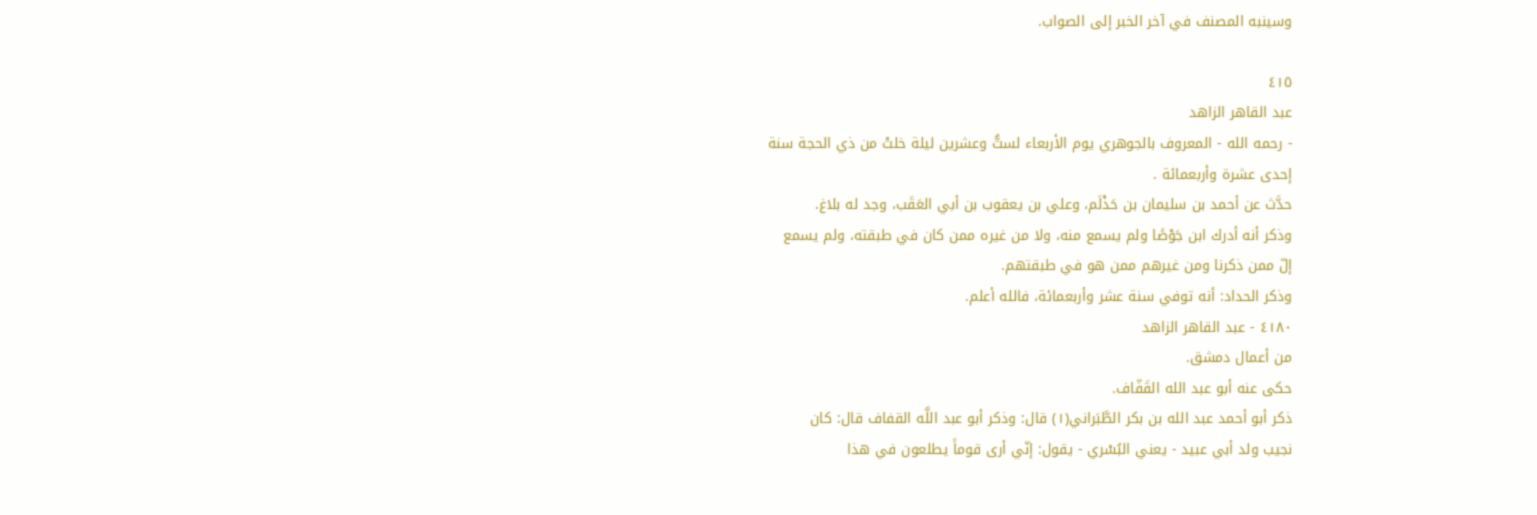وسينبه المصنف في آخر الخبر إلى الصواب.

٤١٥
عبد القاهر الزاهد
- رحمه الله - المعروف بالجوهري يوم الأربعاء لستُّ وعشرين ليلة خلتْ من ذي الحجة سنة
إحدى عشرة وأربعمائة .
حدَّث عن أحمد بن سليمان بن حَذْلَم، وعلي بن يعقوب بن أبي العَقَب، وجد له بلاغ.
وذكر أنه أدرك ابن جَوْصًا ولم يسمع منه، ولا من غيره ممن كان في طبقته، ولم يسمع
إلّ ممن ذكرنا ومن غيرهم ممن هو في طبقتهم.
وذكر الحداد: أنه توفي سنة عشر وأربعمائة، فالله أعلم.
٤١٨٠ - عبد القاهر الزاهد
من أعمال دمشق.
حكى عنه أبو عبد الله القَفّاف.
ذكر أبو أحمد عبد الله بن بكر الطَّبَراني(١) قال: وذكر أبو عبد اللَّه القفاف قال: كان
نجيب ولد أبي عبيد - يعني البُسْري - يقول: إنّي أرى قوماً يطلعون في هذا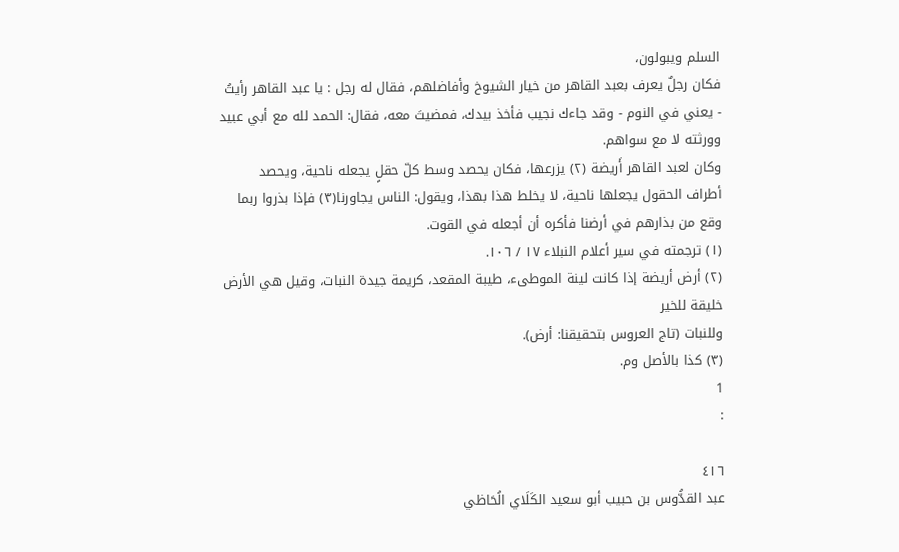السلم ويبولون،
فكان رجلٌ يعرف بعبد القاهر من خيار الشيوخ وأفاضلهم، فقال له رجل : يا عبد القاهر رأيتُ
- يعني في النوم - وقد جاءك نجيب فأخذ بيدك، فمضيتَ معه، فقال: الحمد لله مع أبي عبيد
وورثته لا مع سواهم.
وكان لعبد القاهر أَريضة (٢) يزرعها، فكان يحصد وسط كلّ حقلٍ يجعله ناحية، ويحصد
أطراف الحقول يجعلها ناحية، لا يخلط هذا بهذا، ويقول: الناس يجاورنا(٣) فإذا بذروا ربما
وقع من بذارهم في أرضنا فأكره أن أجعله في القوت.
(١) ترجمته في سير أعلام النبلاء ١٧ / ١٠٦.
(٢) أرض أريضة إذا كانت لينة الموطىء، طيبة المقعد، كريمة جيدة النبات، وقيل هي الأرض خليقة للخير
وللنبات (تاج العروس بتحقيقنا: أرض).
(٣) كذا بالأصل وم.
1
:

٤١٦
عبد القدُّوس بن حبيب أبو سعيد الكَلَاي الُحَاظي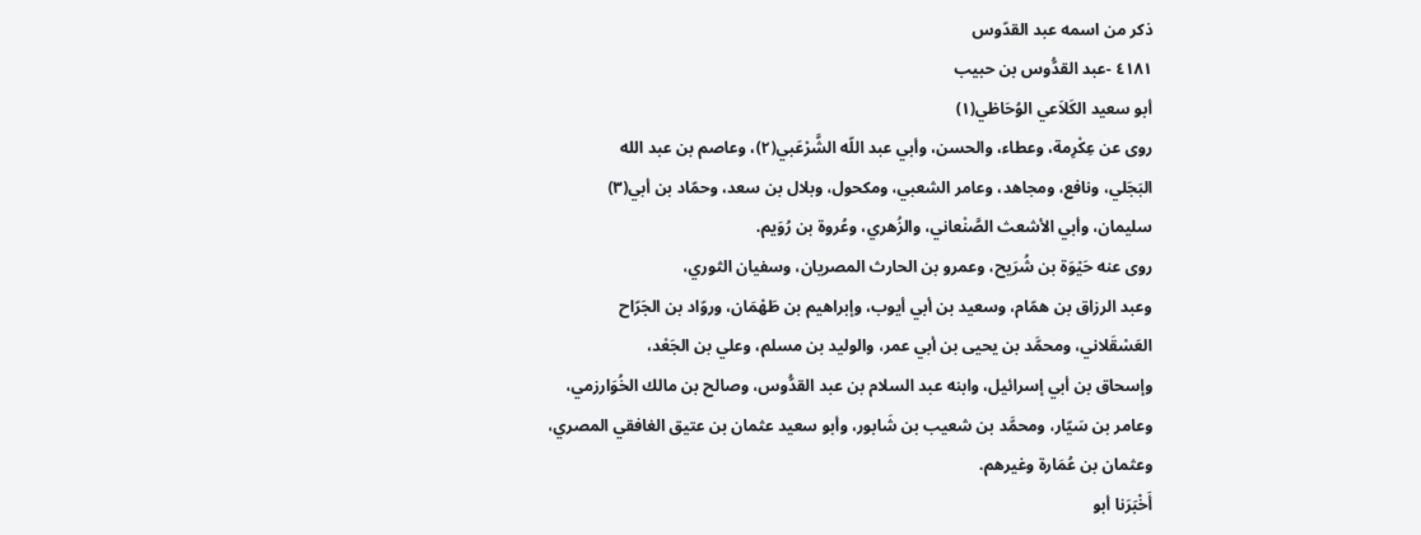ذکر من اسمه عبد القدّوس
٤١٨١ -عبد القدُّوس بن حبيب
أبو سعيد الكَلاَعي الوُحَاظي(١)
روى عن عِكْرِمة، وعطاء، والحسن، وأبي عبد اللّه الشَّرْعَبي(٢)، وعاصم بن عبد الله
البَجَلي، ونافع، ومجاهد، وعامر الشعبي، ومكحول، وبلال بن سعد، وحمّاد بن أبي(٣)
سليمان، وأبي الأشعث الصَّنْعاني، والزُهري، وعُروة بن رُوَیم.
روى عنه حَيْوَة بن شُرَيح، وعمرو بن الحارث المصريان، وسفيان الثوري،
وعبد الرزاق بن همّام، وسعيد بن أبي أيوب، وإبراهيم بن طَهْمَان، وروّاد بن الجَرّاح
العَسْقَلاني، ومحمَّد بن يحيى بن أبي عمر، والوليد بن مسلم، وعلي بن الجَعْد،
وإسحاق بن أبي إسرائيل، وابنه عبد السلام بن عبد القدُّوس، وصالح بن مالك الخُوَارزمي،
وعامر بن سَيّار، ومحمَّد بن شعيب بن شَابور، وأبو سعيد عثمان بن عتيق الغافقي المصري،
وعثمان بن عُمَارة وغيرهم.
أَخْبَرَنا أبو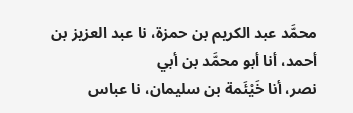محمَّد عبد الكريم بن حمزة، نا عبد العزيز بن أحمد، أنا أبو محمَّد بن أبي
نصر، أنا خَيْئَمة بن سليمان، نا عباس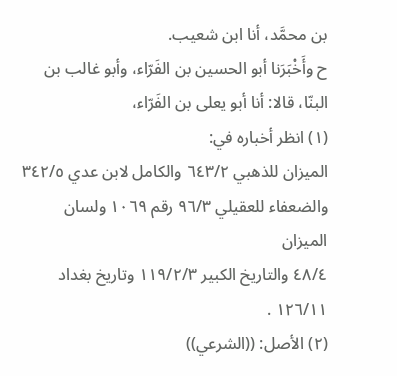بن محمَّد، أنا ابن شعيب.
ح وأَخْبَرَنا أبو الحسين بن الفَرّاء، وأبو غالب بن البنّا، قالا: أنا أبو يعلى بن الفَرّاء،
(١) انظر أخباره في:
الميزان للذهبي ٦٤٣/٢ والكامل لابن عدي ٣٤٢/٥ والضعفاء للعقيلي ٩٦/٣ رقم ١٠٦٩ ولسان الميزان
٤٨/٤ والتاريخ الكبير ١١٩/٢/٣ وتاريخ بغداد ١٢٦/١١ .
(٢) الأصل: ((الشرعي))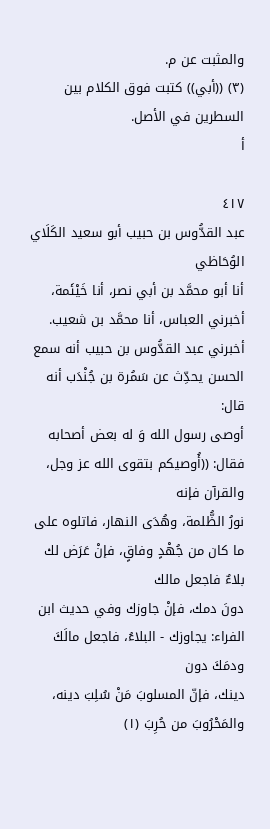والمثبت عن م.
(٣) ((أبي)) كتبت فوق الكلام بين السطرين في الأصل.
أ

٤١٧
عبد القدُّوس بن حبيب أبو سعيد الكَلَاي الوُحَاظي
أنا أبو محمَّد بن أبي نصر، أنا خَيْئَمة، أخبرني العباس، أنا محمَّد بن شعيب.
أخبرني عبد القدُّوس بن حبيب أنه سمع الحسن يحدِّث عن سَمُرة بن جُنْدَب أنه قال:
أوصى رسول الله وَ له بعض أصحابه فقال: ((أُوصيكم بتقوى الله عز وجل، والقرآن فإنه
نورُ الظُّلمة، وهُدَى النهار، فاتلوه على ما كان من جُهْدٍ وفاقٍ، فإنْ عَرَض لك بلاءٌ فاجعل مالك
دونَ دمك، فإنْ جاوزك وفي حديث ابن الفراء: يجاوزك - البلاءُ، فاجعل مالَكَ ودمَكَ دون
دينك، فإنّ المسلوبَ مَنْ سُلِبَ دينه، والمَحْرُوبَ من حُرِبَ (١)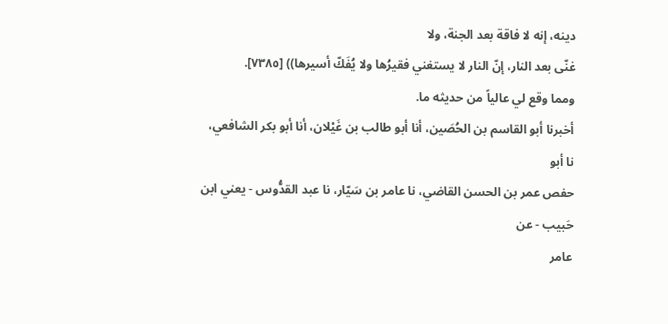دينه، إنه لا فاقة بعد الجنة، ولا
غنّى بعد النار، إنّ النار لا يستغني فقيرُها ولا يُفَكّ أسيرها)) [٧٣٨٥].
ومما وقع لي عالياً من حديثه ما.
أخبرنا أبو القاسم بن الحُصَين، أنا أبو طالب بن غَيْلان، أنا أبو بكر الشافعي، نا أبو
حفص عمر بن الحسن القاضي، نا عامر بن سَيّار، نا عبد القدُّوس - يعني ابن حَبيب - عن
عامر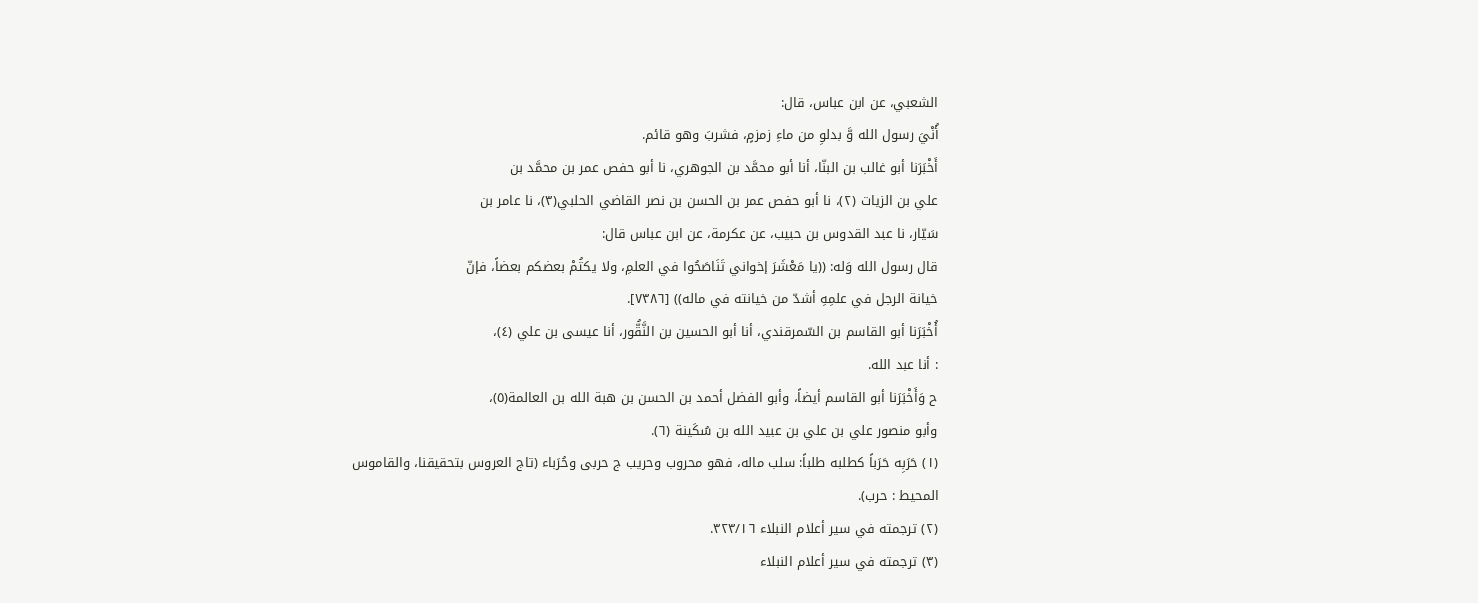الشعبي، عن ابن عباس، قال:
أُنْيَ رسول الله وَّ بدلوِ من ماءِ زمزمٍ، فشربَ وهو قائم.
أَخْبَرَنا أبو غالب بن البنّا، أنا أبو محمَّد بن الجوهري، نا أبو حفص عمر بن محمَّد بن
علي بن الزيات (٢)، نا أبو حفص عمر بن الحسن بن نصر القاضي الحلبي(٣)، نا عامر بن
سَیّار، نا عبد القدوس بن حبیب، عن عكرمة، عن ابن عباس قال:
قال رسول الله وَله: ((يا مَعْشَرَ إخواني تَنَاصَحُوا في العلمِ، ولا يكتُمْ بعضكم بعضاً، فإنّ
خيانة الرجل في علمِهِ أشدّ من خيانته في ماله)) [٧٣٨٦].
أُخْبَرَنا أبو القاسم بن السّمرقندي، أنا أبو الحسين بن النَّقُّور، أنا عيسى بن علي (٤)،
: أنا عبد الله.
ح وَأَخْبَرَنا أبو القاسم أيضاً، وأبو الفضل أحمد بن الحسن بن هبة الله بن العالمة(٥)،
وأبو منصور علي بن علي بن عبيد الله بن سُكَينة (٦).
(١) حَرَبِه حَرَباً كطلبه طلباً: سلب ماله، فهو محروب وحريب ج حربى وحُرَباء (تاج العروس بتحقيقنا، والقاموس
المحيط : حرب).
(٢) ترجمته في سير أعلام النبلاء ٣٢٣/١٦.
(٣) ترجمته في سير أعلام النبلاء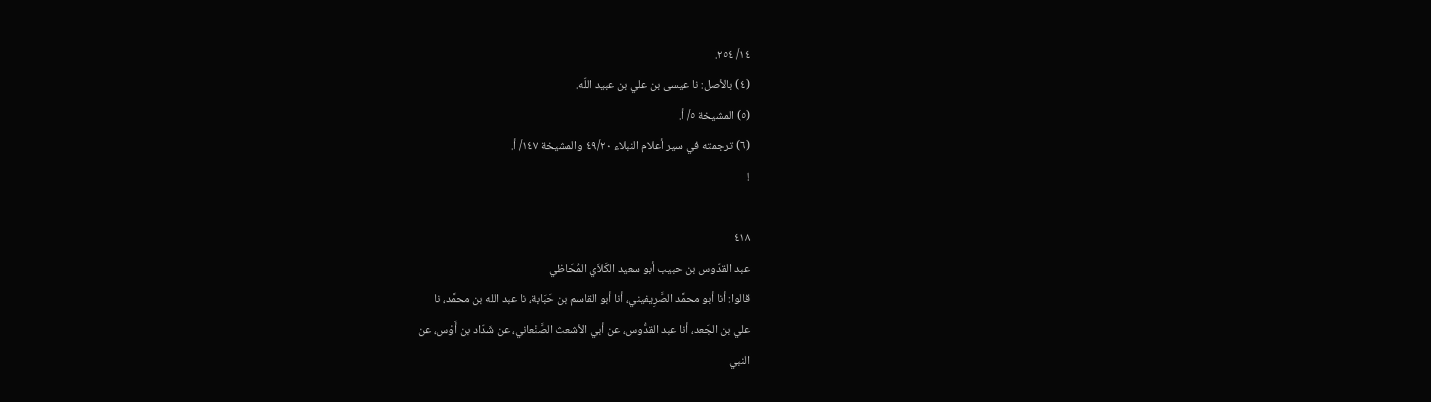١٤/ ٢٥٤.
(٤) بالأصل: نا عيسى بن علي بن عبيد اللّه.
(٥) المشيخة ٥/ أ.
(٦) ترجمته في سير أعلام النبلاء ٤٩/٢٠ والمشيخة ١٤٧/ أ.
!

٤١٨
عبد القدّوس بن حبيب أبو سعيد الكَلاَي المُحَاظي
قالوا: أنا أبو محمَّد الصَّرِيفيني، أنا أبو القاسم بن حَبَابة، نا عبد الله بن محمَّد، نا
علي بن الجَعد، أنا عبد القدُّوس، عن أبي الأشعث الصَّنْعاني، عن شَدّاد بن أَوْس، عن
النبي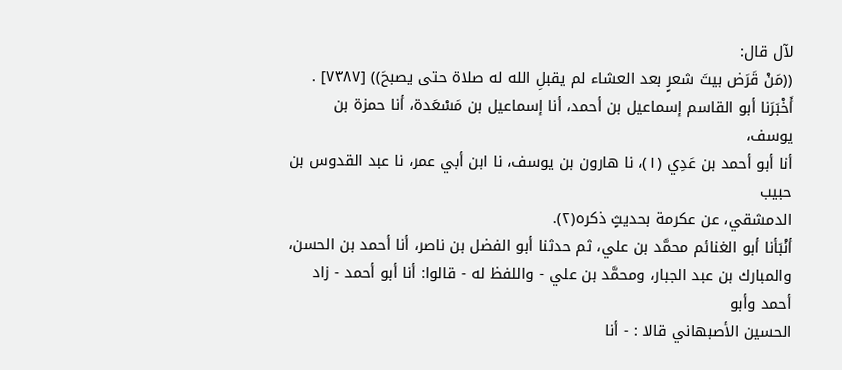لآل قال:
((مَنْ قَرَض بيتَ شعرٍ بعد العشاء لم يقبلِ الله له صلاة حتى يصبحَ)) [٧٣٨٧] .
أَخْبَرَنا أبو القاسم إسماعيل بن أحمد، أنا إسماعيل بن مَسْعَدة، أنا حمزة بن يوسف،
أنا أبو أحمد بن عَدِي (١)، نا هارون بن يوسف، نا ابن أبي عمر، نا عبد القدوس بن حبيب
الدمشقي، عن عكرمة بحديثٍ ذكره(٢).
أنْبَأنا أبو الغنائم محمَّد بن علي، ثم حدثنا أبو الفضل بن ناصر، أنا أحمد بن الحسن،
والمبارك بن عبد الجبار، ومحمَّد بن علي - واللفظ له - قالوا: أنا أبو أحمد - زاد أحمد وأبو
الحسين الأصبهاني قالا : - أنا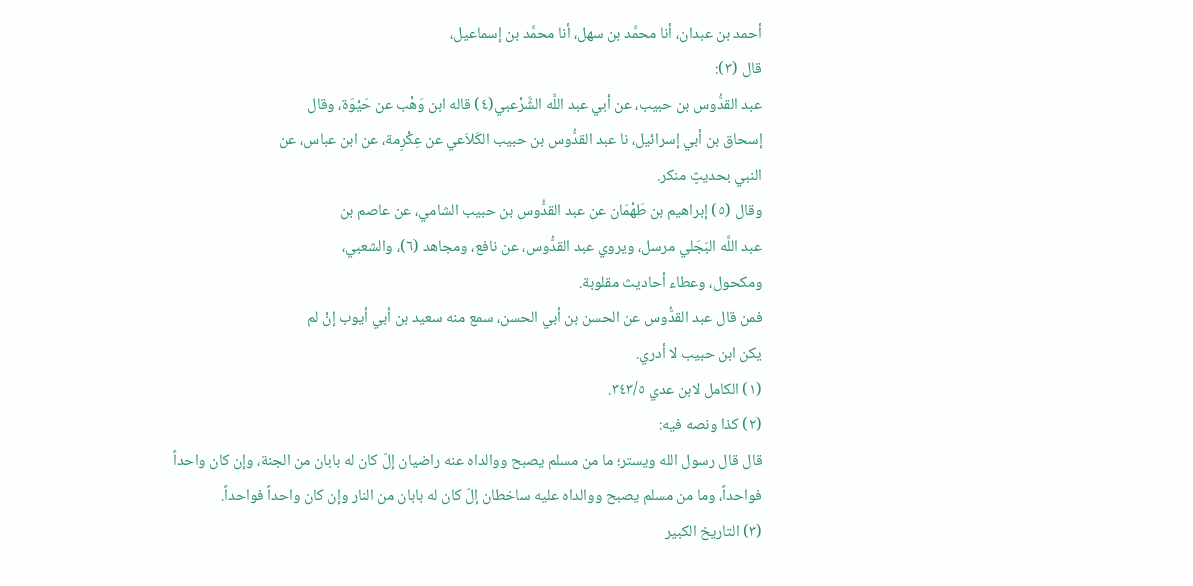أحمد بن عبدان، أنا محمَّد بن سهل، أنا محمَّد بن إسماعيل،
قال (٣):
عبد القدُّوس بن حبيب، عن أبي عبد اللَّه الشَّرْعبي(٤) قاله ابن وَهْب عن حَيْوَة، وقال
إسحاق بن أبي إسرائيل، نا عبد القدُّوس بن حبيب الكَلاَعي عن عِكْرِمة، عن ابن عباس، عن
النبي بحديثٍ منكر.
وقال (٥) إبراهيم بن طَهْمَان عن عبد القدُّوس بن حبيب الشامي، عن عاصم بن
عبد اللَّه البَجَلي مرسل، ويروي عبد القدُّوس، عن نافع، ومجاهد (٦)، والشعبي،
ومكحول، وعطاء أحاديث مقلوبة.
فمن قال عبد القدُّوس عن الحسن بن أبي الحسن، سمع منه سعيد بن أبي أيوب إنْ لم
یکن ابن حبیب لا أدري.
(١) الكامل لابن عدي ٣٤٣/٥.
(٢) کذا ونصه فيه:
قال قال رسول الله ويستر؛ ما من مسلم يصبح ووالداه عنه راضيان إلّ كان له بابان من الجنة، وإن كان واحداً
فواحداً، وما من مسلم يصبح ووالداه عليه ساخطان إلّ كان له بابان من النار وإن كان واحداً فواحداً.
(٣) التاريخ الكبير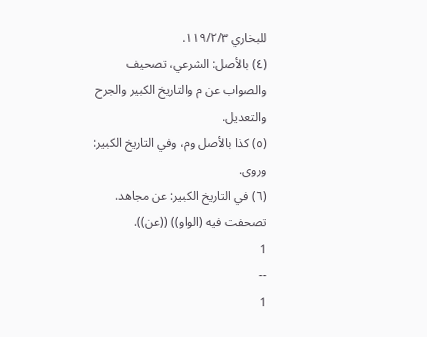للبخاري ١١٩/٢/٣.
(٤) بالأصل: الشرعي، تصحيف والصواب عن م والتاريخ الكبير والجرح والتعديل.
(٥) كذا بالأصل وم، وفي التاريخ الكبير: وروی.
(٦) في التاريخ الكبير: عن مجاهد. تصحفت فيه (الواو)) ((عن)).
1
--
1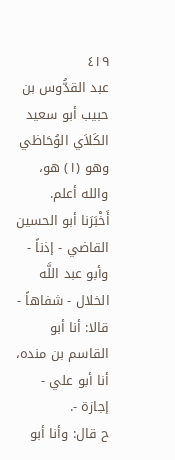٤١٩
عبد القدُّوس بن حبيب أبو سعيد الكَلاَي الوُحَاظي
وهو (١) هو، والله أعلم.
أَخْبَرَنا أبو الحسين القاضي - إذناً - وأبو عبد اللَّه الخلال - شفاهاً - قالا: أنا أبو
القاسم بن منده، أنا أبو علي - إجازة -.
ح قال: وأنا أبو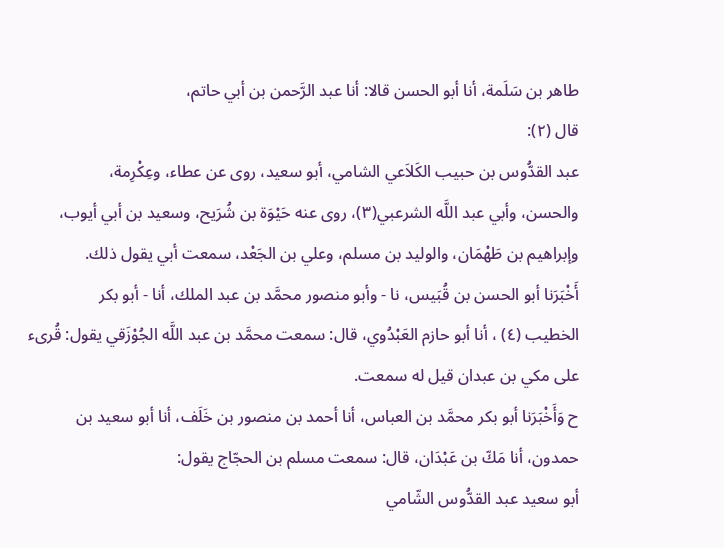طاهر بن سَلَمة، أنا أبو الحسن قالا: أنا عبد الرَّحمن بن أبي حاتم،
قال (٢):
عبد القدُّوس بن حبيب الكَلاَعي الشامي، أبو سعيد، روى عن عطاء، وعِكْرِمة،
والحسن، وأبي عبد اللَّه الشرعبي(٣)، روى عنه حَيْوَة بن شُرَيح، وسعيد بن أبي أيوب،
وإبراهيم بن طَهْمَان، والوليد بن مسلم، وعلي بن الجَعْد، سمعت أبي يقول ذلك.
أَخْبَرَنا أبو الحسن بن قُبَيس، نا - وأبو منصور محمَّد بن عبد الملك، أنا - أبو بكر
الخطيب (٤) ، أنا أبو حازم العَبْدُوي، قال: سمعت محمَّد بن عبد اللَّه الجُوْزَقي يقول: قُرىء
علی مکي بن عبدان قیل له سمعت.
ح وَأَخْبَرَنا أبو بكر محمَّد بن العباس، أنا أحمد بن منصور بن خَلَف، أنا أبو سعيد بن
حمدون، أنا مَكّ بن عَبْدَان، قال: سمعت مسلم بن الحجّاج يقول:
أبو سعيد عبد القدُّوس الشّامي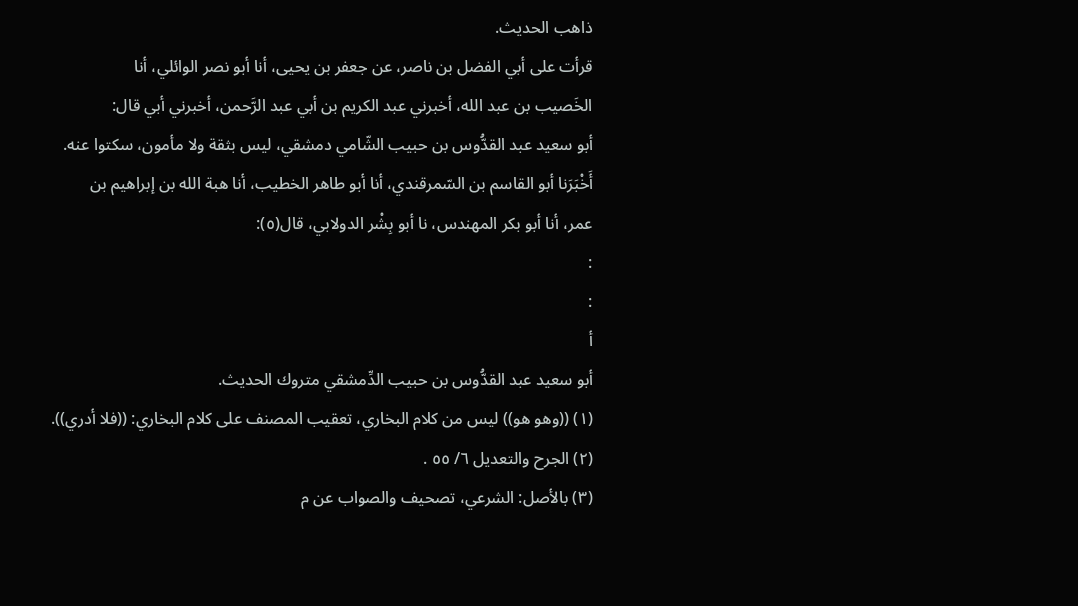ذاهب الحديث.
قرأت على أبي الفضل بن ناصر، عن جعفر بن يحيى، أنا أبو نصر الوائلي، أنا
الخَصيب بن عبد الله، أخبرني عبد الكريم بن أبي عبد الرَّحمن، أخبرني أبي قال:
أبو سعيد عبد القدُّوس بن حبيب الشّامي دمشقي، ليس بثقة ولا مأمون، سكتوا عنه.
أَخْبَرَنا أبو القاسم بن السّمرقندي، أنا أبو طاهر الخطيب، أنا هبة الله بن إبراهيم بن
عمر، أنا أبو بكر المهندس، نا أبو بِشْر الدولابي، قال(٥):
:
:
أ
أبو سعيد عبد القدُّوس بن حبيب الدِّمشقي متروك الحديث.
(١) ((وهو هو)) ليس من كلام البخاري، تعقيب المصنف على كلام البخاري: ((فلا أدري)).
(٢) الجرح والتعديل ٦/ ٥٥ .
(٣) بالأصل: الشرعي، تصحيف والصواب عن م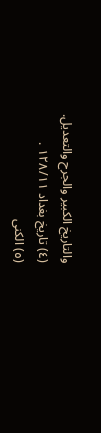والتاريخ الكبير والجرح والتعديل.
(٤) تاريخ بغداد ١٢٨/١١ .
(٥) الكنى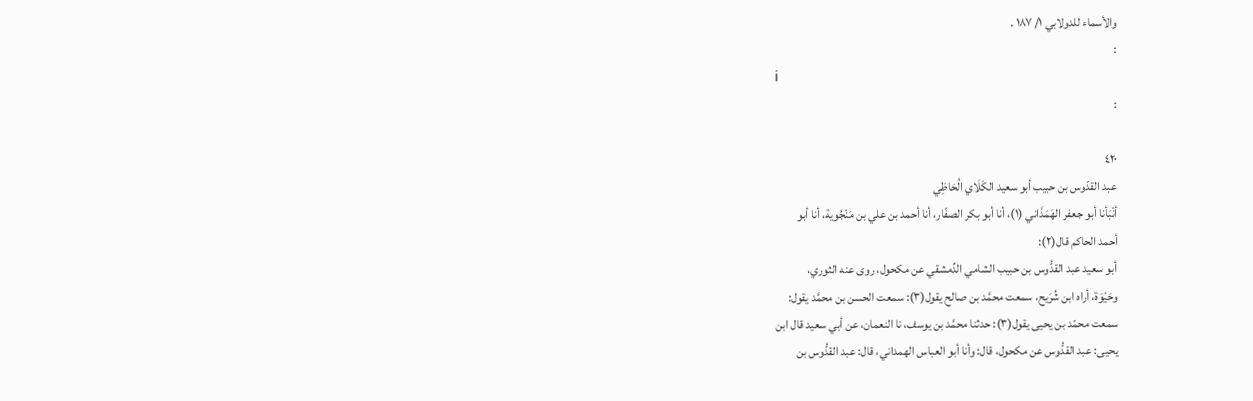والأسماء للدولابي ١/ ١٨٧ .
:
i
:

٤٢٠
عبد القدّوس بن حبيب أبو سعيد الكَلَاي الُحَاظِي
أنْبَأنا أبو جعفر الهَمَذَاني (١)، أنا أبو بكر الصفّار، أنا أحمد بن علي بن مَنْجُوية، أنا أبو
أحمد الحاكم قال(٢):
أبو سعيد عبد القدُّوس بن حبيب الشامي الدِّمشقي عن مكحول، روى عنه الثوري،
وحَيْوَة، أراه ابن شُرَيح، سمعت محمَّد بن صالح يقول(٣): سمعت الحسن بن محمَّد يقول:
سمعت محمّد بن يحيى يقول(٣): حدثنا محمَّد بن يوسف، نا النعمان، عن أبي سعيد قال ابن
يحيى: عبد القدُّوس عن مكحول، قال: وأنا أبو العباس الهمداني، قال: عبد القدُّوس بن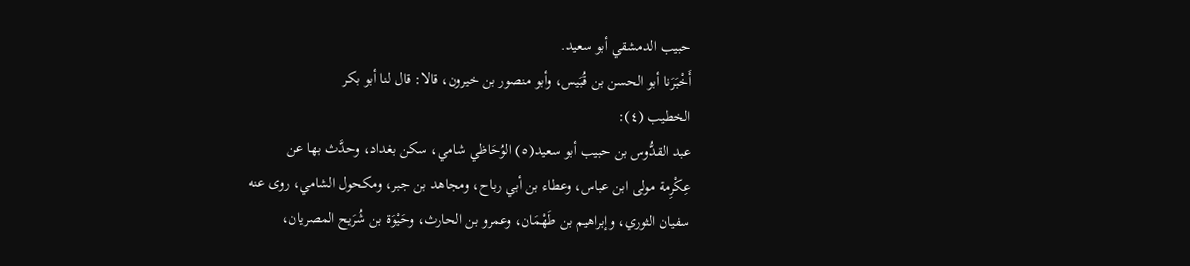حبيب الدمشقي أبو سعيد.
أَخْبَرَنا أبو الحسن بن قُبَيس، وأبو منصور بن خيرون، قالا: قال لنا أبو بكر
الخطيب (٤):
عبد القدُّوس بن حبيب أبو سعيد(٥) الوُحَاظي شامي، سكن بغداد، وحدَّث بها عن
عِكْرِمة مولى ابن عباس، وعطاء بن أبي رباح، ومجاهد بن جبر، ومكحول الشامي، روى عنه
سفيان الثوري، وإبراهيم بن طَهْمَان، وعمرو بن الحارث، وحَيْوَة بن شُرَيح المصريان،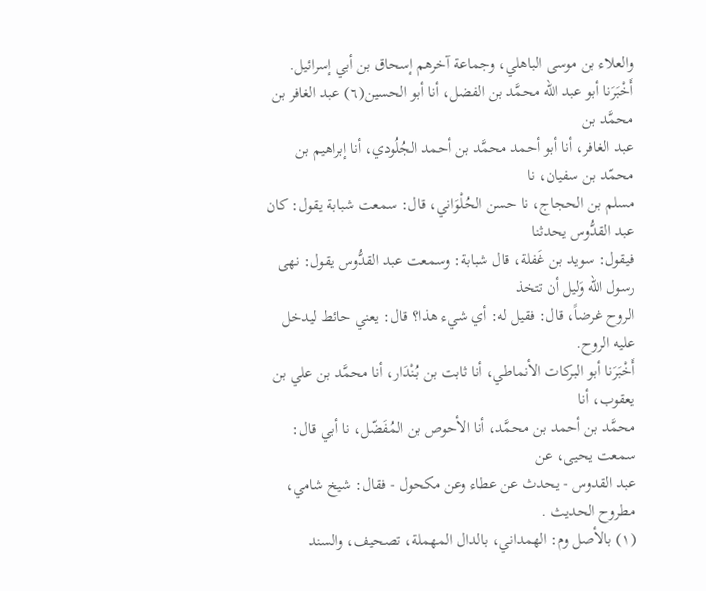والعلاء بن موسى الباهلي، وجماعة آخرهم إسحاق بن أبي إسرائيل.
أَخْبَرَنا أبو عبد الله محمَّد بن الفضل، أنا أبو الحسين(٦) عبد الغافر بن محمَّد بن
عبد الغافر، أنا أبو أحمد محمَّد بن أحمد الجُلُودي، أنا إبراهيم بن محمّد بن سفيان، نا
مسلم بن الحجاج، نا حسن الحُلْوَاني، قال: سمعت شبابة یقول: کان عبد القدُّوس يحدثنا
فيقول: سويد بن غَفلة، قال شبابة: وسمعت عبد القدُّوس يقول: نهى رسول الله وَليل أن تتخذ
الروح غرضاً، قال: فقيل له: أي شيء هذا؟ قال: يعني حائط ليدخل عليه الروح.
أَخْبَرَنا أبو البركات الأنماطي، أنا ثابت بن بُنْدَار، أنا محمَّد بن علي بن يعقوب، أنا
محمَّد بن أحمد بن محمَّد، أنا الأحوص بن المُفَضّل، نا أبي قال: سمعت يحيى، عن
عبد القدوس - يحدث عن عطاء وعن مكحول - فقال: شيخ شامي، مطروح الحديث .
(١) بالأصل وم: الهمداني، بالدال المهملة، تصحيف، والسند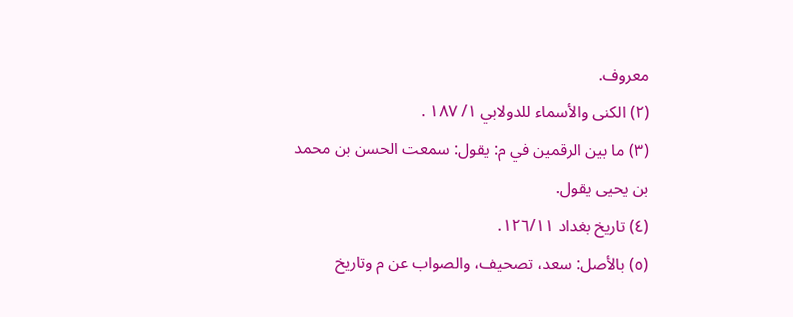معروف.
(٢) الكنى والأسماء للدولابي ١/ ١٨٧ .
(٣) ما بين الرقمين في م: يقول: سمعت الحسن بن محمد بن يحيى يقول.
(٤) تاريخ بغداد ١٢٦/١١.
(٥) بالأصل: سعد، تصحيف، والصواب عن م وتاريخ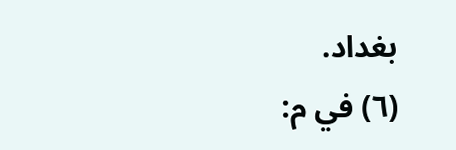بغداد.
(٦) في م: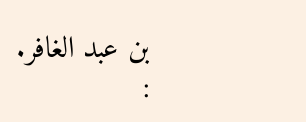بن عبد الغافر.
: